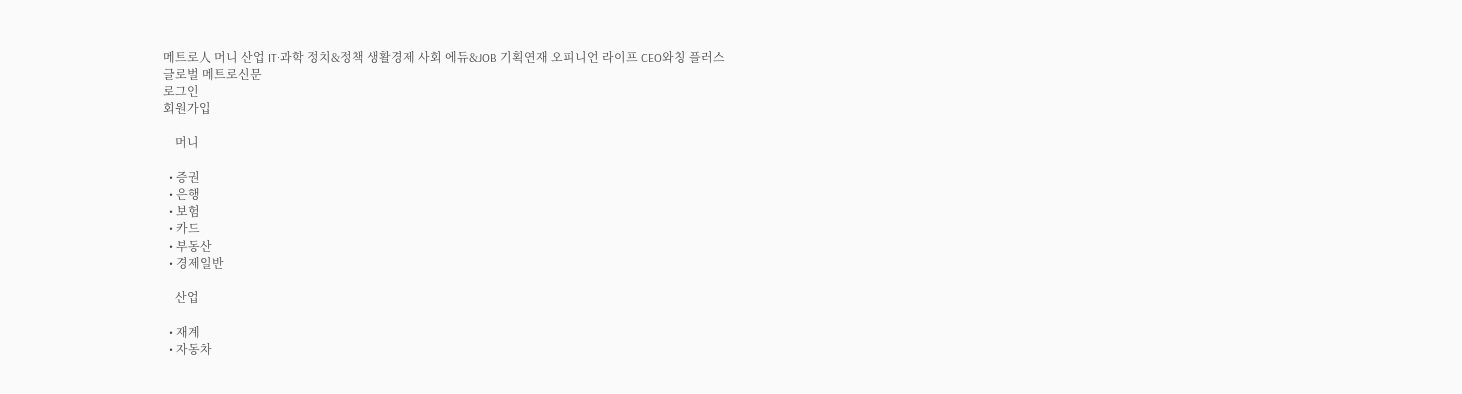메트로人 머니 산업 IT·과학 정치&정책 생활경제 사회 에듀&JOB 기획연재 오피니언 라이프 CEO와칭 플러스
글로벌 메트로신문
로그인
회원가입

    머니

  • 증권
  • 은행
  • 보험
  • 카드
  • 부동산
  • 경제일반

    산업

  • 재계
  • 자동차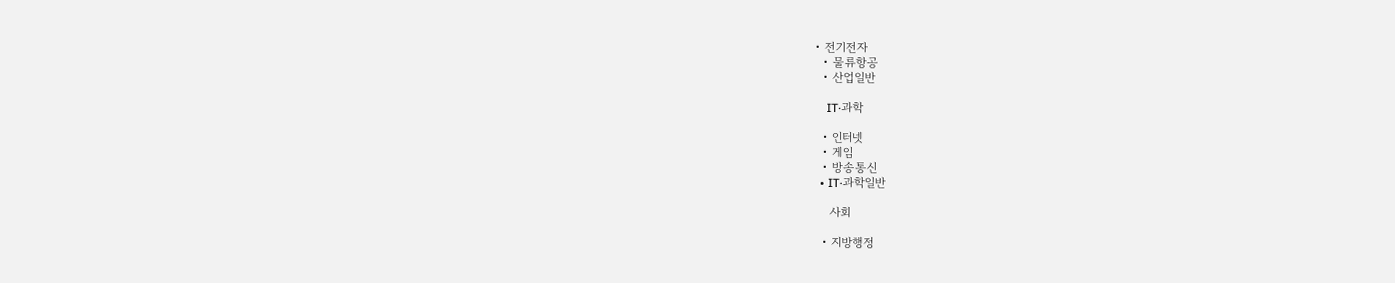• 전기전자
  • 물류항공
  • 산업일반

    IT·과학

  • 인터넷
  • 게임
  • 방송통신
  • IT·과학일반

    사회

  • 지방행정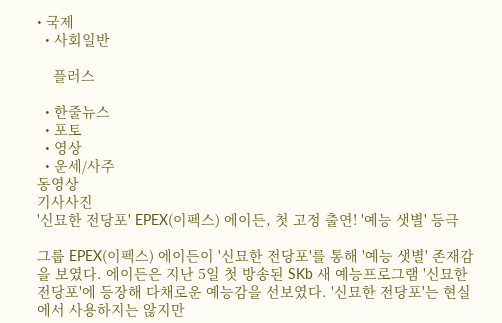• 국제
  • 사회일반

    플러스

  • 한줄뉴스
  • 포토
  • 영상
  • 운세/사주
동영상
기사사진
'신묘한 전당포' EPEX(이펙스) 에이든, 첫 고정 출연! '예능 샛별' 등극

그룹 EPEX(이펙스) 에이든이 '신묘한 전당포'를 통해 '예능 샛별' 존재감을 보였다. 에이든은 지난 5일 첫 방송된 SKb 새 예능프로그램 '신묘한 전당포'에 등장해 다채로운 예능감을 선보였다. '신묘한 전당포'는 현실에서 사용하지는 않지만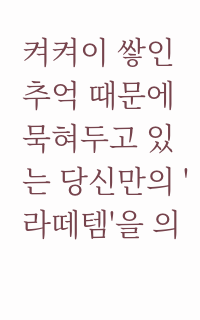켜켜이 쌓인 추억 때문에 묵혀두고 있는 당신만의 '라떼템'을 의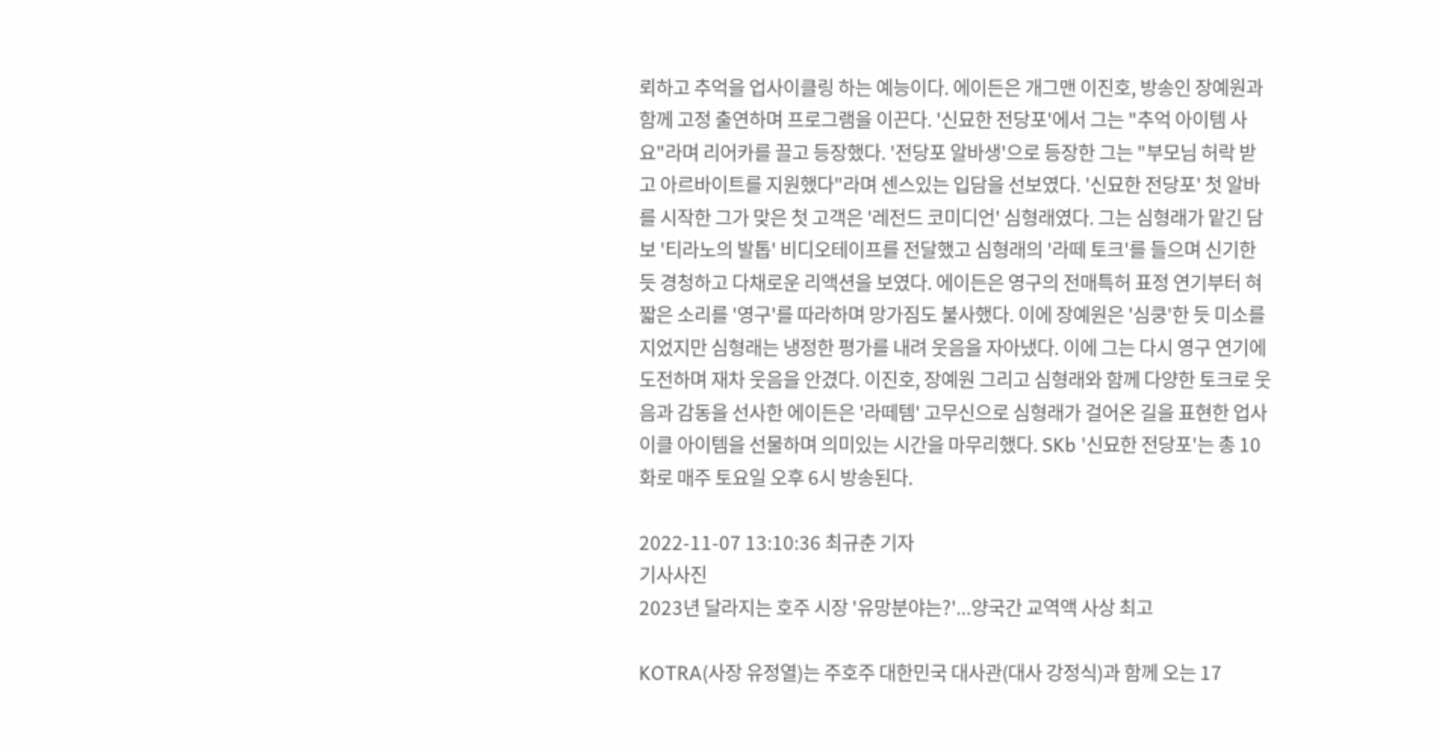뢰하고 추억을 업사이클링 하는 예능이다. 에이든은 개그맨 이진호, 방송인 장예원과 함께 고정 출연하며 프로그램을 이끈다. '신묘한 전당포'에서 그는 "추억 아이템 사요"라며 리어카를 끌고 등장했다. '전당포 알바생'으로 등장한 그는 "부모님 허락 받고 아르바이트를 지원했다"라며 센스있는 입담을 선보였다. '신묘한 전당포' 첫 알바를 시작한 그가 맞은 첫 고객은 '레전드 코미디언' 심형래였다. 그는 심형래가 맡긴 담보 '티라노의 발톱' 비디오테이프를 전달했고 심형래의 '라떼 토크'를 들으며 신기한 듯 경청하고 다채로운 리액션을 보였다. 에이든은 영구의 전매특허 표정 연기부터 혀 짧은 소리를 '영구'를 따라하며 망가짐도 불사했다. 이에 장예원은 '심쿵'한 듯 미소를 지었지만 심형래는 냉정한 평가를 내려 웃음을 자아냈다. 이에 그는 다시 영구 연기에 도전하며 재차 웃음을 안겼다. 이진호, 장예원 그리고 심형래와 함께 다양한 토크로 웃음과 감동을 선사한 에이든은 '라떼템' 고무신으로 심형래가 걸어온 길을 표현한 업사이클 아이템을 선물하며 의미있는 시간을 마무리했다. SKb '신묘한 전당포'는 총 10화로 매주 토요일 오후 6시 방송된다.

2022-11-07 13:10:36 최규춘 기자
기사사진
2023년 달라지는 호주 시장 '유망분야는?'...양국간 교역액 사상 최고

KOTRA(사장 유정열)는 주호주 대한민국 대사관(대사 강정식)과 함께 오는 17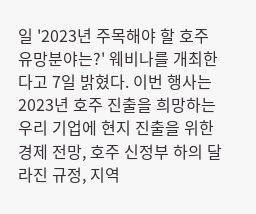일 '2023년 주목해야 할 호주 유망분야는?' 웨비나를 개최한다고 7일 밝혔다. 이번 행사는 2023년 호주 진출을 희망하는 우리 기업에 현지 진출을 위한 경제 전망, 호주 신정부 하의 달라진 규정, 지역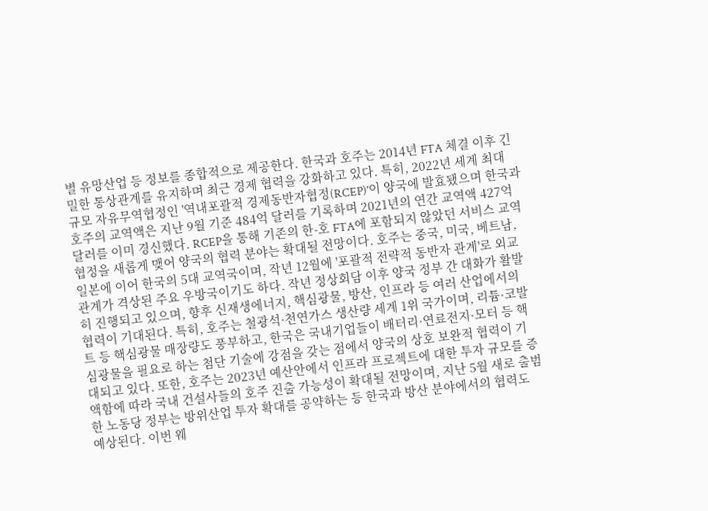별 유망산업 등 정보를 종합적으로 제공한다. 한국과 호주는 2014년 FTA 체결 이후 긴밀한 통상관계를 유지하며 최근 경제 협력을 강화하고 있다. 특히, 2022년 세계 최대 규모 자유무역협정인 '역내포괄적 경제동반자협정(RCEP)'이 양국에 발효됐으며 한국과 호주의 교역액은 지난 9월 기준 484억 달러를 기록하며 2021년의 연간 교역액 427억 달러를 이미 경신했다. RCEP을 통해 기존의 한-호 FTA에 포함되지 않았던 서비스 교역 협정을 새롭게 맺어 양국의 협력 분야는 확대될 전망이다. 호주는 중국, 미국, 베트남, 일본에 이어 한국의 5대 교역국이며, 작년 12월에 '포괄적 전략적 동반자 관계'로 외교관계가 격상된 주요 우방국이기도 하다. 작년 정상회담 이후 양국 정부 간 대화가 활발히 진행되고 있으며, 향후 신재생에너지, 핵심광물, 방산, 인프라 등 여러 산업에서의 협력이 기대된다. 특히, 호주는 철광석·천연가스 생산량 세계 1위 국가이며, 리튬·코발트 등 핵심광물 매장량도 풍부하고, 한국은 국내기업들이 배터리·연료전지·모터 등 핵심광물을 필요로 하는 첨단 기술에 강점을 갖는 점에서 양국의 상호 보완적 협력이 기대되고 있다. 또한, 호주는 2023년 예산안에서 인프라 프로젝트에 대한 투자 규모를 증액함에 따라 국내 건설사들의 호주 진출 가능성이 확대될 전망이며, 지난 5월 새로 출범한 노동당 정부는 방위산업 투자 확대를 공약하는 등 한국과 방산 분야에서의 협력도 예상된다. 이번 웨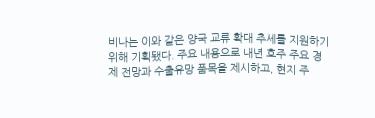비나는 이와 같은 양국 교류 확대 추세를 지원하기 위해 기획됐다. 주요 내용으로 내년 호주 주요 경제 전망과 수출유망 품목을 제시하고, 현지 주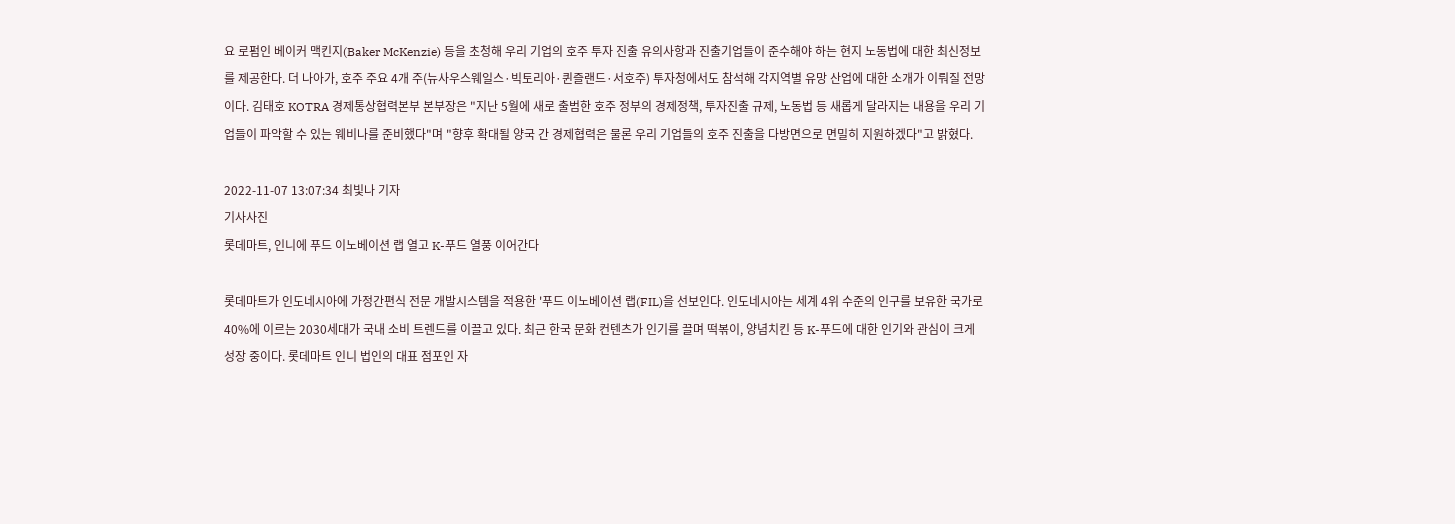요 로펌인 베이커 맥킨지(Baker McKenzie) 등을 초청해 우리 기업의 호주 투자 진출 유의사항과 진출기업들이 준수해야 하는 현지 노동법에 대한 최신정보를 제공한다. 더 나아가, 호주 주요 4개 주(뉴사우스웨일스·빅토리아·퀸즐랜드·서호주) 투자청에서도 참석해 각지역별 유망 산업에 대한 소개가 이뤄질 전망이다. 김태호 KOTRA 경제통상협력본부 본부장은 "지난 5월에 새로 출범한 호주 정부의 경제정책, 투자진출 규제, 노동법 등 새롭게 달라지는 내용을 우리 기업들이 파악할 수 있는 웨비나를 준비했다"며 "향후 확대될 양국 간 경제협력은 물론 우리 기업들의 호주 진출을 다방면으로 면밀히 지원하겠다"고 밝혔다.

2022-11-07 13:07:34 최빛나 기자
기사사진
롯데마트, 인니에 푸드 이노베이션 랩 열고 K-푸드 열풍 이어간다

롯데마트가 인도네시아에 가정간편식 전문 개발시스템을 적용한 '푸드 이노베이션 랩(FIL)을 선보인다. 인도네시아는 세계 4위 수준의 인구를 보유한 국가로 40%에 이르는 2030세대가 국내 소비 트렌드를 이끌고 있다. 최근 한국 문화 컨텐츠가 인기를 끌며 떡볶이, 양념치킨 등 K-푸드에 대한 인기와 관심이 크게 성장 중이다. 롯데마트 인니 법인의 대표 점포인 자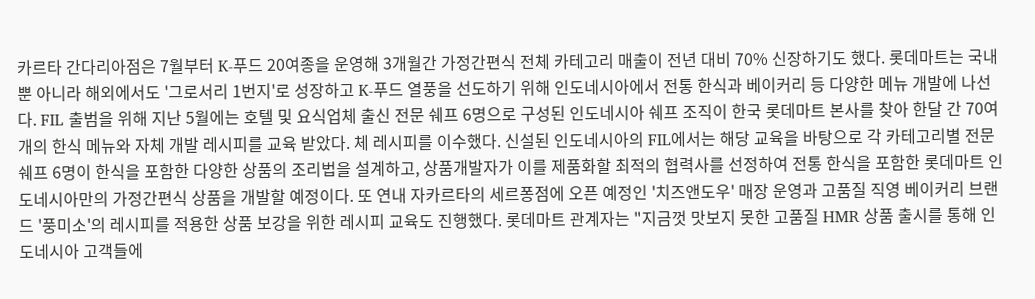카르타 간다리아점은 7월부터 K-푸드 20여종을 운영해 3개월간 가정간편식 전체 카테고리 매출이 전년 대비 70% 신장하기도 했다. 롯데마트는 국내 뿐 아니라 해외에서도 '그로서리 1번지'로 성장하고 K-푸드 열풍을 선도하기 위해 인도네시아에서 전통 한식과 베이커리 등 다양한 메뉴 개발에 나선다. FIL 출범을 위해 지난 5월에는 호텔 및 요식업체 출신 전문 쉐프 6명으로 구성된 인도네시아 쉐프 조직이 한국 롯데마트 본사를 찾아 한달 간 70여개의 한식 메뉴와 자체 개발 레시피를 교육 받았다. 체 레시피를 이수했다. 신설된 인도네시아의 FIL에서는 해당 교육을 바탕으로 각 카테고리별 전문 쉐프 6명이 한식을 포함한 다양한 상품의 조리법을 설계하고, 상품개발자가 이를 제품화할 최적의 협력사를 선정하여 전통 한식을 포함한 롯데마트 인도네시아만의 가정간편식 상품을 개발할 예정이다. 또 연내 자카르타의 세르퐁점에 오픈 예정인 '치즈앤도우' 매장 운영과 고품질 직영 베이커리 브랜드 '풍미소'의 레시피를 적용한 상품 보강을 위한 레시피 교육도 진행했다. 롯데마트 관계자는 "지금껏 맛보지 못한 고품질 HMR 상품 출시를 통해 인도네시아 고객들에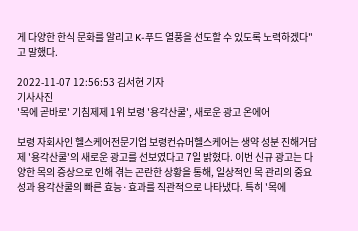게 다양한 한식 문화를 알리고 K-푸드 열풍을 선도할 수 있도록 노력하겠다"고 말했다.

2022-11-07 12:56:53 김서현 기자
기사사진
'목에 곧바로' 기침제제 1위 보령 '용각산쿨', 새로운 광고 온에어

보령 자회사인 헬스케어전문기업 보령컨슈머헬스케어는 생약 성분 진해거담제 '용각산쿨'의 새로운 광고를 선보였다고 7일 밝혔다. 이번 신규 광고는 다양한 목의 증상으로 인해 겪는 곤란한 상황을 통해, 일상적인 목 관리의 중요성과 용각산쿨의 빠른 효능·효과를 직관적으로 나타냈다. 특히 '목에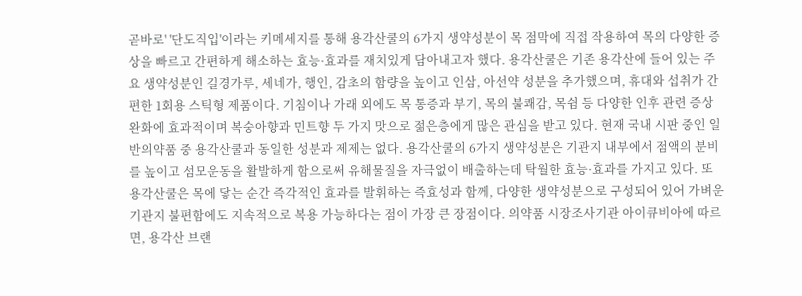곧바로' '단도직입'이라는 키메세지를 통해 용각산쿨의 6가지 생약성분이 목 점막에 직접 작용하여 목의 다양한 증상을 빠르고 간편하게 해소하는 효능·효과를 재치있게 담아내고자 했다. 용각산쿨은 기존 용각산에 들어 있는 주요 생약성분인 길경가루, 세네가, 행인, 감초의 함량을 높이고 인삼, 아선약 성분을 추가했으며, 휴대와 섭취가 간편한 1회용 스틱형 제품이다. 기침이나 가래 외에도 목 통증과 부기, 목의 불쾌감, 목쉼 등 다양한 인후 관련 증상 완화에 효과적이며 복숭아향과 민트향 두 가지 맛으로 젊은층에게 많은 관심을 받고 있다. 현재 국내 시판 중인 일반의약품 중 용각산쿨과 동일한 성분과 제제는 없다. 용각산쿨의 6가지 생약성분은 기관지 내부에서 점액의 분비를 높이고 섬모운동을 활발하게 함으로써 유해물질을 자극없이 배출하는데 탁월한 효능·효과를 가지고 있다. 또 용각산쿨은 목에 닿는 순간 즉각적인 효과를 발휘하는 즉효성과 함께, 다양한 생약성분으로 구성되어 있어 가벼운 기관지 불편함에도 지속적으로 복용 가능하다는 점이 가장 큰 장점이다. 의약품 시장조사기관 아이큐비아에 따르면, 용각산 브랜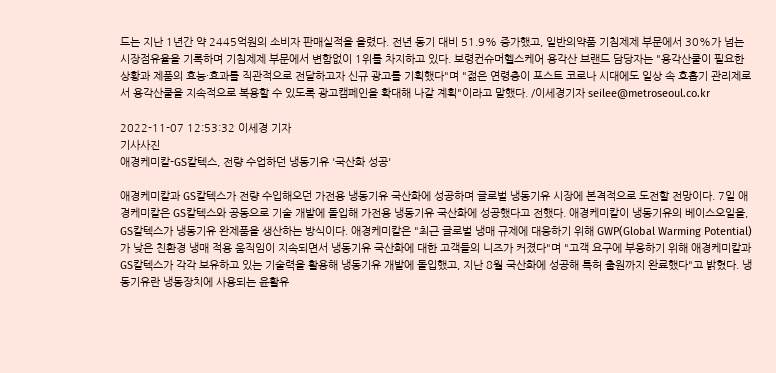드는 지난 1년간 약 2445억원의 소비자 판매실적을 올렸다. 전년 동기 대비 51.9% 증가했고, 일반의약품 기침제제 부문에서 30%가 넘는 시장점유율을 기록하며 기침제제 부문에서 변함없이 1위를 차지하고 있다. 보령컨슈머헬스케어 용각산 브랜드 담당자는 "용각산쿨이 필요한 상황과 제품의 효능·효과를 직관적으로 전달하고자 신규 광고를 기획했다"며 "젊은 연령층이 포스트 코로나 시대에도 일상 속 호흡기 관리제로서 용각산쿨을 지속적으로 복용할 수 있도록 광고캠페인을 확대해 나갈 계획"이라고 말했다. /이세경기자 seilee@metroseoul.co.kr

2022-11-07 12:53:32 이세경 기자
기사사진
애경케미칼-GS칼텍스, 전량 수업하던 냉동기유 '국산화 성공'

애경케미칼과 GS칼텍스가 전량 수입해오던 가전용 냉동기유 국산화에 성공하며 글로벌 냉동기유 시장에 본격적으로 도전할 전망이다. 7일 애경케미칼은 GS칼텍스와 공동으로 기술 개발에 돌입해 가전용 냉동기유 국산화에 성공했다고 전했다. 애경케미칼이 냉동기유의 베이스오일을, GS칼텍스가 냉동기유 완제품을 생산하는 방식이다. 애경케미칼은 "최근 글로벌 냉매 규제에 대응하기 위해 GWP(Global Warming Potential)가 낮은 친환경 냉매 적용 움직임이 지속되면서 냉동기유 국산화에 대한 고객들의 니즈가 커졌다"며 "고객 요구에 부응하기 위해 애경케미칼과 GS칼텍스가 각각 보유하고 있는 기술력을 활용해 냉동기유 개발에 돌입했고, 지난 8월 국산화에 성공해 특허 출원까지 완료했다"고 밝혔다. 냉동기유란 냉동장치에 사용되는 윤활유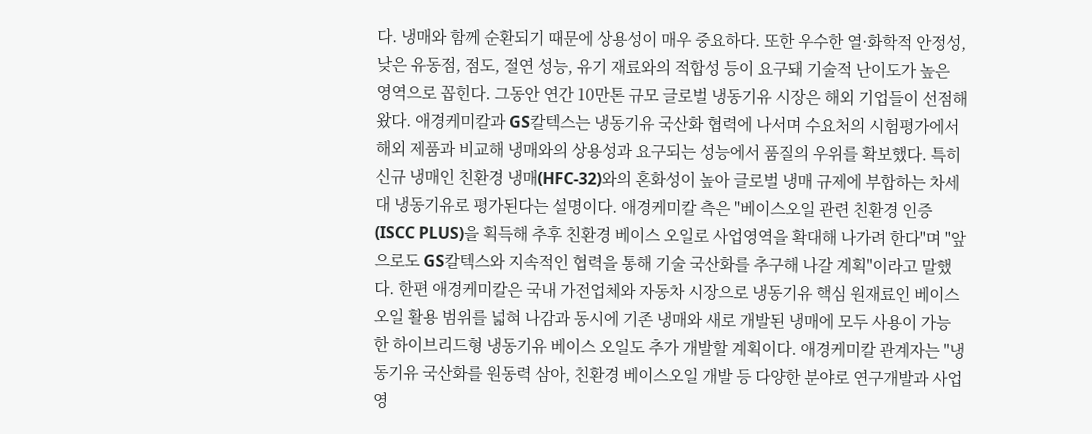다. 냉매와 함께 순환되기 때문에 상용성이 매우 중요하다. 또한 우수한 열·화학적 안정성, 낮은 유동점, 점도, 절연 성능, 유기 재료와의 적합성 등이 요구돼 기술적 난이도가 높은 영역으로 꼽힌다. 그동안 연간 10만톤 규모 글로벌 냉동기유 시장은 해외 기업들이 선점해왔다. 애경케미칼과 GS칼텍스는 냉동기유 국산화 협력에 나서며 수요처의 시험평가에서 해외 제품과 비교해 냉매와의 상용성과 요구되는 성능에서 품질의 우위를 확보했다. 특히 신규 냉매인 친환경 냉매(HFC-32)와의 혼화성이 높아 글로벌 냉매 규제에 부합하는 차세대 냉동기유로 평가된다는 설명이다. 애경케미칼 측은 "베이스오일 관련 친환경 인증(ISCC PLUS)을 획득해 추후 친환경 베이스 오일로 사업영역을 확대해 나가려 한다"며 "앞으로도 GS칼텍스와 지속적인 협력을 통해 기술 국산화를 추구해 나갈 계획"이라고 말했다. 한편 애경케미칼은 국내 가전업체와 자동차 시장으로 냉동기유 핵심 원재료인 베이스오일 활용 범위를 넓혀 나감과 동시에 기존 냉매와 새로 개발된 냉매에 모두 사용이 가능한 하이브리드형 냉동기유 베이스 오일도 추가 개발할 계획이다. 애경케미칼 관계자는 "냉동기유 국산화를 원동력 삼아, 친환경 베이스오일 개발 등 다양한 분야로 연구개발과 사업영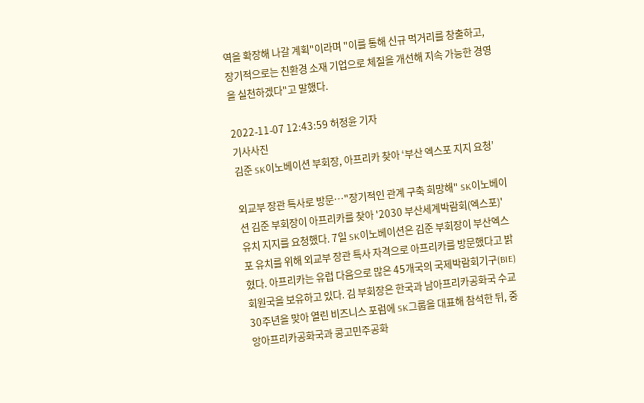역을 확장해 나갈 계획"이라며 "이를 통해 신규 먹거리를 창출하고, 장기적으로는 친환경 소재 기업으로 체질을 개선해 지속 가능한 경영을 실천하겠다"고 말했다.

2022-11-07 12:43:59 허정윤 기자
기사사진
김준 SK이노베이션 부회장, 아프리카 찾아 ‘부산 엑스포 지지 요청’

외교부 장관 특사로 방문…"장기적인 관계 구축 희망해" SK이노베이션 김준 부회장이 아프리카를 찾아 '2030 부산세계박람회(엑스포)' 유치 지지를 요청했다. 7일 SK이노베이션은 김준 부회장이 부산엑스포 유치를 위해 외교부 장관 특사 자격으로 아프리카를 방문했다고 밝혔다. 아프리카는 유럽 다음으로 많은 45개국의 국제박람회기구(BIE) 회원국을 보유하고 있다. 김 부회장은 한국과 남아프리카공화국 수교 30주년을 맞아 열린 비즈니스 포럼에 SK그룹을 대표해 참석한 뒤, 중앙아프리카공화국과 콩고민주공화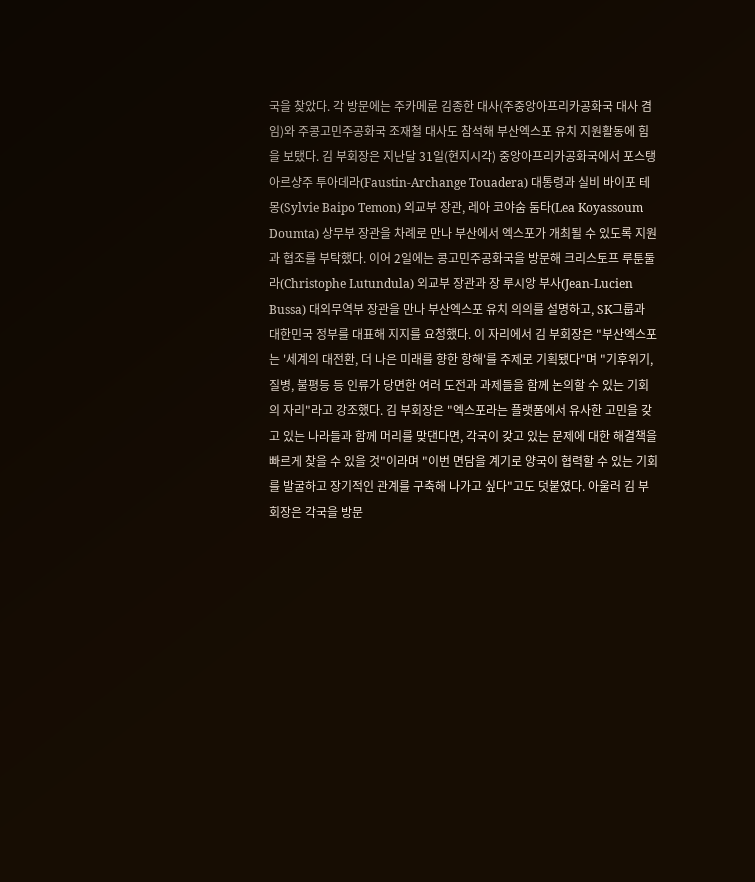국을 찾았다. 각 방문에는 주카메룬 김종한 대사(주중앙아프리카공화국 대사 겸임)와 주콩고민주공화국 조재철 대사도 참석해 부산엑스포 유치 지원활동에 힘을 보탰다. 김 부회장은 지난달 31일(현지시각) 중앙아프리카공화국에서 포스탱 아르샹주 투아데라(Faustin-Archange Touadera) 대통령과 실비 바이포 테몽(Sylvie Baipo Temon) 외교부 장관, 레아 코야숨 둠타(Lea Koyassoum Doumta) 상무부 장관을 차례로 만나 부산에서 엑스포가 개최될 수 있도록 지원과 협조를 부탁했다. 이어 2일에는 콩고민주공화국을 방문해 크리스토프 루툰둘라(Christophe Lutundula) 외교부 장관과 장 루시앙 부사(Jean-Lucien Bussa) 대외무역부 장관을 만나 부산엑스포 유치 의의를 설명하고, SK그룹과 대한민국 정부를 대표해 지지를 요청했다. 이 자리에서 김 부회장은 "부산엑스포는 '세계의 대전환, 더 나은 미래를 향한 항해'를 주제로 기획됐다"며 "기후위기, 질병, 불평등 등 인류가 당면한 여러 도전과 과제들을 함께 논의할 수 있는 기회의 자리"라고 강조했다. 김 부회장은 "엑스포라는 플랫폼에서 유사한 고민을 갖고 있는 나라들과 함께 머리를 맞댄다면, 각국이 갖고 있는 문제에 대한 해결책을 빠르게 찾을 수 있을 것"이라며 "이번 면담을 계기로 양국이 협력할 수 있는 기회를 발굴하고 장기적인 관계를 구축해 나가고 싶다"고도 덧붙였다. 아울러 김 부회장은 각국을 방문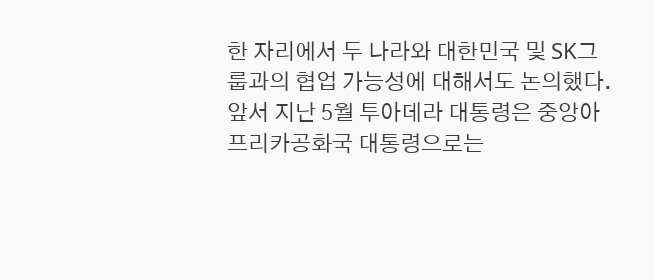한 자리에서 두 나라와 대한민국 및 SK그룹과의 협업 가능성에 대해서도 논의했다. 앞서 지난 5월 투아데라 대통령은 중앙아프리카공화국 대통령으로는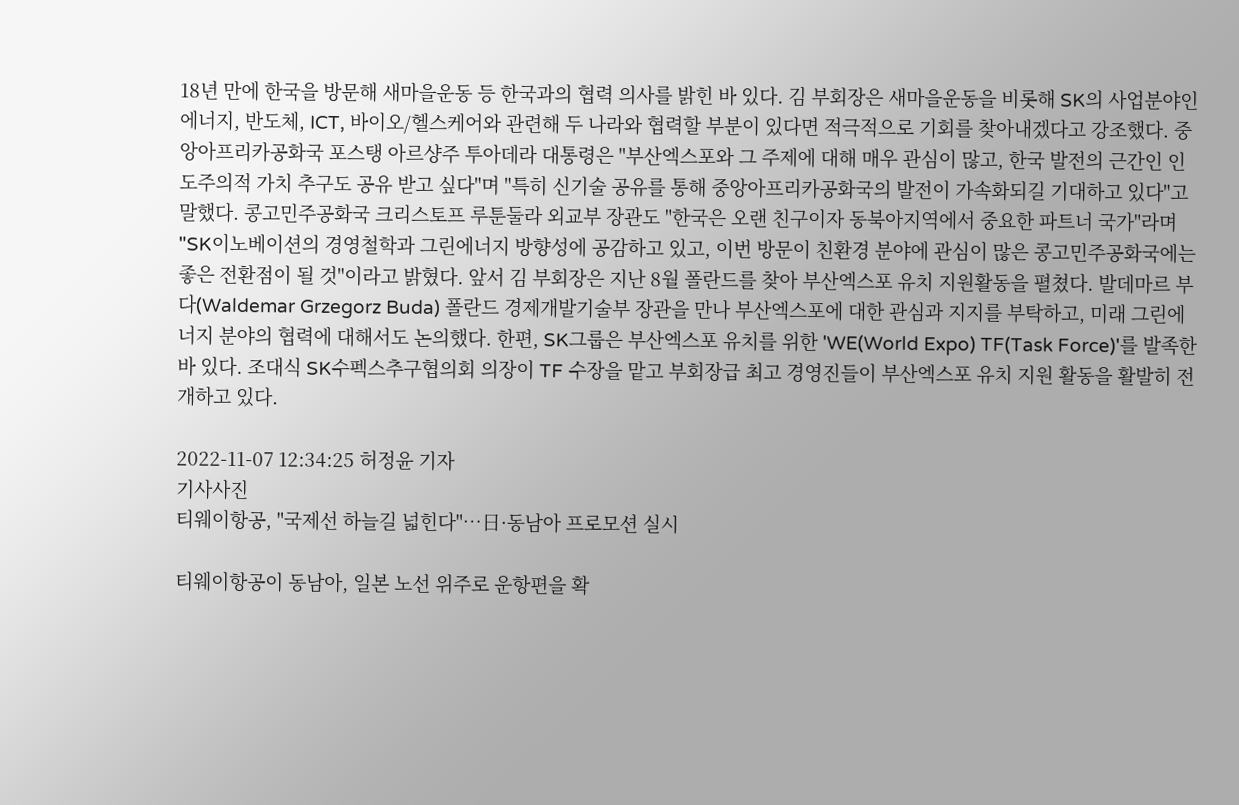18년 만에 한국을 방문해 새마을운동 등 한국과의 협력 의사를 밝힌 바 있다. 김 부회장은 새마을운동을 비롯해 SK의 사업분야인 에너지, 반도체, ICT, 바이오/헬스케어와 관련해 두 나라와 협력할 부분이 있다면 적극적으로 기회를 찾아내겠다고 강조했다. 중앙아프리카공화국 포스탱 아르샹주 투아데라 대통령은 "부산엑스포와 그 주제에 대해 매우 관심이 많고, 한국 발전의 근간인 인도주의적 가치 추구도 공유 받고 싶다"며 "특히 신기술 공유를 통해 중앙아프리카공화국의 발전이 가속화되길 기대하고 있다"고 말했다. 콩고민주공화국 크리스토프 루툰둘라 외교부 장관도 "한국은 오랜 친구이자 동북아지역에서 중요한 파트너 국가"라며 "SK이노베이션의 경영철학과 그린에너지 방향성에 공감하고 있고, 이번 방문이 친환경 분야에 관심이 많은 콩고민주공화국에는 좋은 전환점이 될 것"이라고 밝혔다. 앞서 김 부회장은 지난 8월 폴란드를 찾아 부산엑스포 유치 지원활동을 펼쳤다. 발데마르 부다(Waldemar Grzegorz Buda) 폴란드 경제개발기술부 장관을 만나 부산엑스포에 대한 관심과 지지를 부탁하고, 미래 그린에너지 분야의 협력에 대해서도 논의했다. 한편, SK그룹은 부산엑스포 유치를 위한 'WE(World Expo) TF(Task Force)'를 발족한 바 있다. 조대식 SK수펙스추구협의회 의장이 TF 수장을 맡고 부회장급 최고 경영진들이 부산엑스포 유치 지원 활동을 활발히 전개하고 있다.

2022-11-07 12:34:25 허정윤 기자
기사사진
티웨이항공, "국제선 하늘길 넓힌다"…日·동남아 프로모션 실시

티웨이항공이 동남아, 일본 노선 위주로 운항편을 확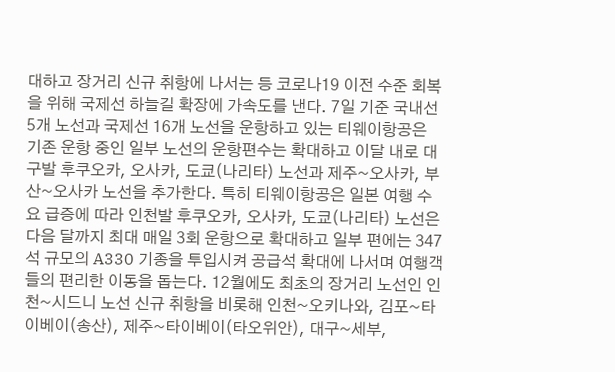대하고 장거리 신규 취항에 나서는 등 코로나19 이전 수준 회복을 위해 국제선 하늘길 확장에 가속도를 낸다. 7일 기준 국내선 5개 노선과 국제선 16개 노선을 운항하고 있는 티웨이항공은 기존 운항 중인 일부 노선의 운항편수는 확대하고 이달 내로 대구발 후쿠오카, 오사카, 도쿄(나리타) 노선과 제주~오사카, 부산~오사카 노선을 추가한다. 특히 티웨이항공은 일본 여행 수요 급증에 따라 인천발 후쿠오카, 오사카, 도쿄(나리타) 노선은 다음 달까지 최대 매일 3회 운항으로 확대하고 일부 편에는 347석 규모의 A330 기종을 투입시켜 공급석 확대에 나서며 여행객들의 편리한 이동을 돕는다. 12월에도 최초의 장거리 노선인 인천~시드니 노선 신규 취항을 비롯해 인천~오키나와, 김포~타이베이(송산), 제주~타이베이(타오위안), 대구~세부,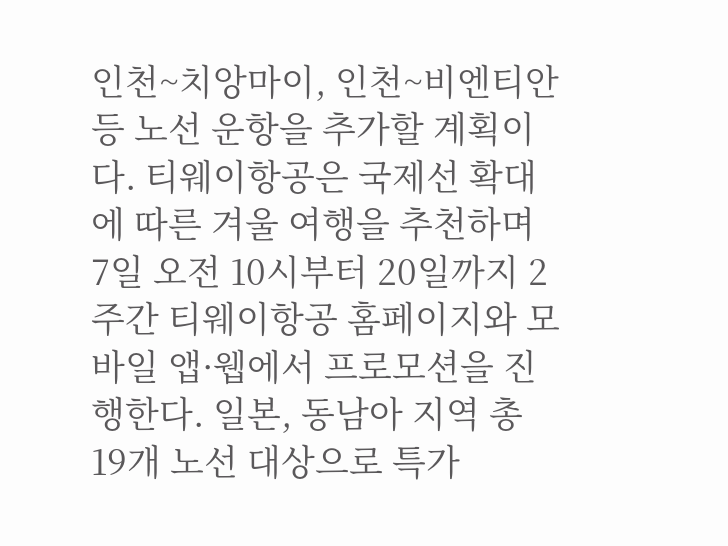인천~치앙마이, 인천~비엔티안 등 노선 운항을 추가할 계획이다. 티웨이항공은 국제선 확대에 따른 겨울 여행을 추천하며 7일 오전 10시부터 20일까지 2주간 티웨이항공 홈페이지와 모바일 앱·웹에서 프로모션을 진행한다. 일본, 동남아 지역 총 19개 노선 대상으로 특가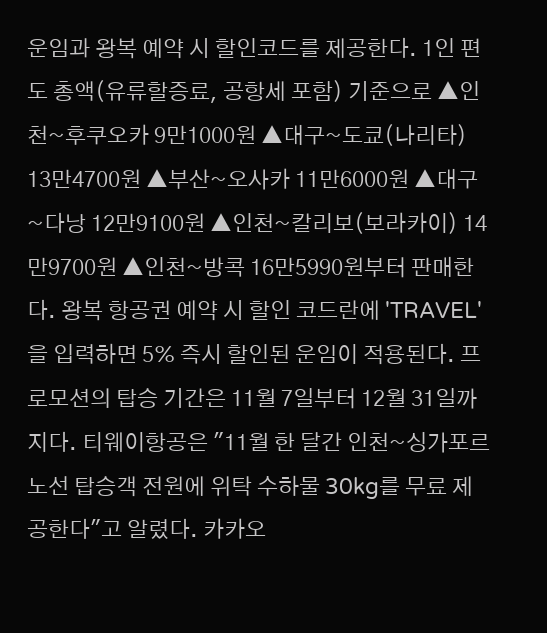운임과 왕복 예약 시 할인코드를 제공한다. 1인 편도 총액(유류할증료, 공항세 포함) 기준으로 ▲인천~후쿠오카 9만1000원 ▲대구~도쿄(나리타) 13만4700원 ▲부산~오사카 11만6000원 ▲대구~다낭 12만9100원 ▲인천~칼리보(보라카이) 14만9700원 ▲인천~방콕 16만5990원부터 판매한다. 왕복 항공권 예약 시 할인 코드란에 'TRAVEL'을 입력하면 5% 즉시 할인된 운임이 적용된다. 프로모션의 탑승 기간은 11월 7일부터 12월 31일까지다. 티웨이항공은 "11월 한 달간 인천~싱가포르 노선 탑승객 전원에 위탁 수하물 30kg를 무료 제공한다"고 알렸다. 카카오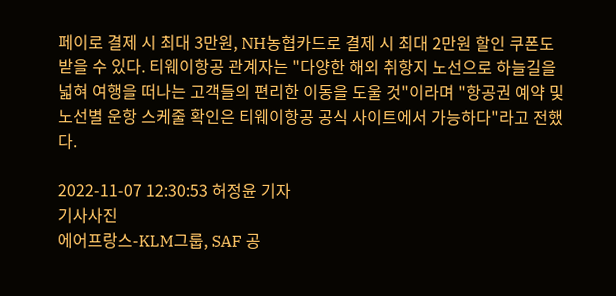페이로 결제 시 최대 3만원, NH농협카드로 결제 시 최대 2만원 할인 쿠폰도 받을 수 있다. 티웨이항공 관계자는 "다양한 해외 취항지 노선으로 하늘길을 넓혀 여행을 떠나는 고객들의 편리한 이동을 도울 것"이라며 "항공권 예약 및 노선별 운항 스케줄 확인은 티웨이항공 공식 사이트에서 가능하다"라고 전했다.

2022-11-07 12:30:53 허정윤 기자
기사사진
에어프랑스-KLM그룹, SAF 공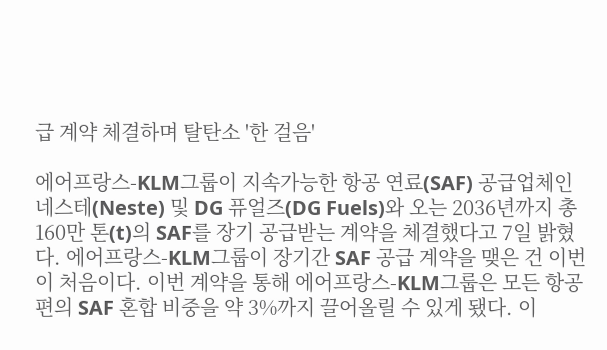급 계약 체결하며 탈탄소 '한 걸음'

에어프랑스-KLM그룹이 지속가능한 항공 연료(SAF) 공급업체인 네스테(Neste) 및 DG 퓨얼즈(DG Fuels)와 오는 2036년까지 총 160만 톤(t)의 SAF를 장기 공급받는 계약을 체결했다고 7일 밝혔다. 에어프랑스-KLM그룹이 장기간 SAF 공급 계약을 맺은 건 이번이 처음이다. 이번 계약을 통해 에어프랑스-KLM그룹은 모든 항공편의 SAF 혼합 비중을 약 3%까지 끌어올릴 수 있게 됐다. 이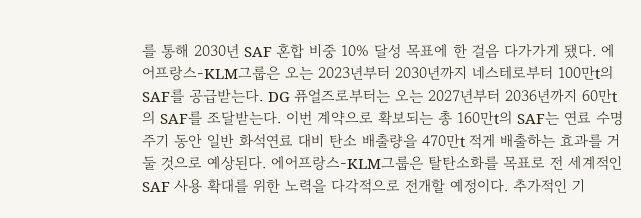를 통해 2030년 SAF 혼합 비중 10% 달성 목표에 한 걸음 다가가게 됐다. 에어프랑스-KLM그룹은 오는 2023년부터 2030년까지 네스테로부터 100만t의 SAF를 공급받는다. DG 퓨얼즈로부터는 오는 2027년부터 2036년까지 60만t의 SAF를 조달받는다. 이번 계약으로 확보되는 총 160만t의 SAF는 연료 수명주기 동안 일반 화석연료 대비 탄소 배출량을 470만t 적게 배출하는 효과를 거둘 것으로 예상된다. 에어프랑스-KLM그룹은 탈탄소화를 목표로 전 세계적인 SAF 사용 확대를 위한 노력을 다각적으로 전개할 예정이다. 추가적인 기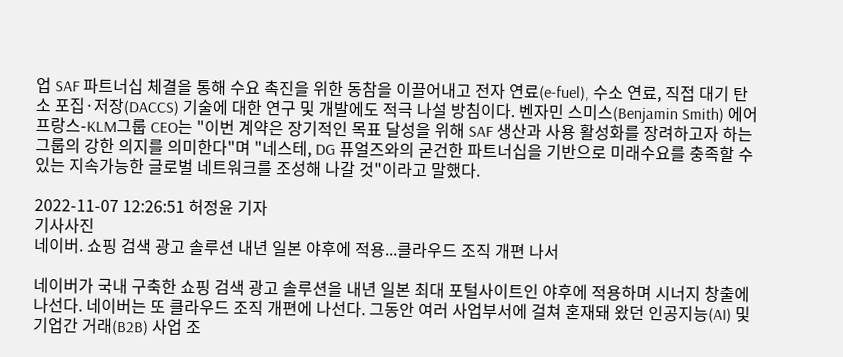업 SAF 파트너십 체결을 통해 수요 촉진을 위한 동참을 이끌어내고 전자 연료(e-fuel), 수소 연료, 직접 대기 탄소 포집·저장(DACCS) 기술에 대한 연구 및 개발에도 적극 나설 방침이다. 벤자민 스미스(Benjamin Smith) 에어프랑스-KLM그룹 CEO는 "이번 계약은 장기적인 목표 달성을 위해 SAF 생산과 사용 활성화를 장려하고자 하는 그룹의 강한 의지를 의미한다"며 "네스테, DG 퓨얼즈와의 굳건한 파트너십을 기반으로 미래수요를 충족할 수 있는 지속가능한 글로벌 네트워크를 조성해 나갈 것"이라고 말했다.

2022-11-07 12:26:51 허정윤 기자
기사사진
네이버. 쇼핑 검색 광고 솔루션 내년 일본 야후에 적용...클라우드 조직 개편 나서

네이버가 국내 구축한 쇼핑 검색 광고 솔루션을 내년 일본 최대 포털사이트인 야후에 적용하며 시너지 창출에 나선다. 네이버는 또 클라우드 조직 개편에 나선다. 그동안 여러 사업부서에 걸쳐 혼재돼 왔던 인공지능(AI) 및 기업간 거래(B2B) 사업 조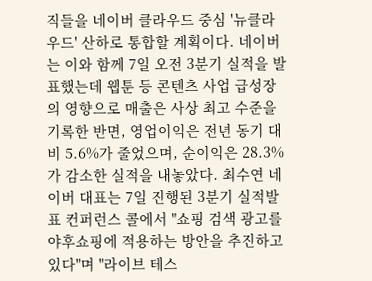직들을 네이버 클라우드 중심 '뉴클라우드' 산하로 통합할 계획이다. 네이버는 이와 함께 7일 오전 3분기 실적을 발표했는데 웹툰 등 콘텐츠 사업 급성장의 영향으로 매출은 사상 최고 수준을 기록한 반면, 영업이익은 전년 동기 대비 5.6%가 줄었으며, 순이익은 28.3%가 감소한 실적을 내놓았다. 최수연 네이버 대표는 7일 진행된 3분기 실적발표 컨퍼런스 콜에서 "쇼핑 검색 광고를 야후쇼핑에 적용하는 방안을 추진하고 있다"며 "라이브 테스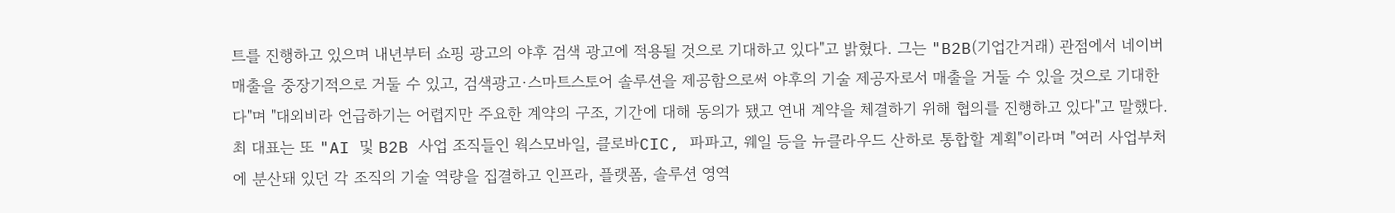트를 진행하고 있으며 내년부터 쇼핑 광고의 야후 검색 광고에 적용될 것으로 기대하고 있다"고 밝혔다. 그는 "B2B(기업간거래) 관점에서 네이버 매출을 중장기적으로 거둘 수 있고, 검색광고·스마트스토어 솔루션을 제공함으로써 야후의 기술 제공자로서 매출을 거둘 수 있을 것으로 기대한다"며 "대외비라 언급하기는 어렵지만 주요한 계약의 구조, 기간에 대해 동의가 됐고 연내 계약을 체결하기 위해 협의를 진행하고 있다"고 말했다. 최 대표는 또 "AI 및 B2B 사업 조직들인 웍스모바일, 클로바CIC, 파파고, 웨일 등을 뉴클라우드 산하로 통합할 계획"이라며 "여러 사업부처에 분산돼 있던 각 조직의 기술 역량을 집결하고 인프라, 플랫폼, 솔루션 영역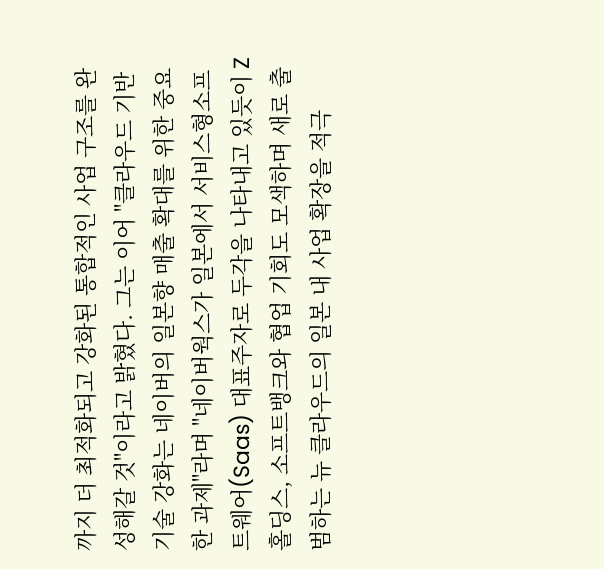까지 더 최적화되고 강화된 통합적인 사업 구조를 완성해갈 것"이라고 밝혔다. 그는 이어 "클라우드 기반 기술 강화는 네이버의 일본향 매출 확대를 위한 중요한 과제"라며 "네이버웍스가 일본에서 서비스형소프트웨어(Saas) 대표주자로 두각을 나타내고 있듯이 Z홀딩스, 소프트뱅크와 협업 기회도 모색하며 새로 출범하는 뉴 클라우드의 일본 내 사업 확장을 적극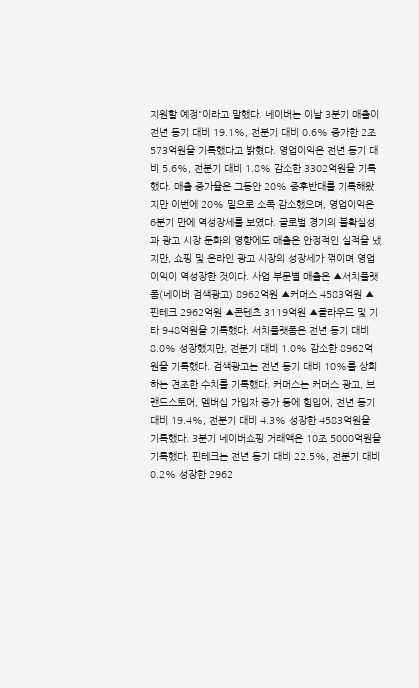지원할 예정"이라고 말했다. 네이버는 이날 3분기 매출이 전년 동기 대비 19.1%, 전분기 대비 0.6% 증가한 2조 573억원을 기록했다고 밝혔다. 영업이익은 전년 동기 대비 5.6%, 전분기 대비 1.8% 감소한 3302억원을 기록했다. 매출 증가율은 그동안 20% 중후반대를 기록해왔지만 이번에 20% 밑으로 소폭 감소했으며, 영업이익은 6분기 만에 역성장세를 보였다. 글로벌 경기의 불확실성과 광고 시장 둔화의 영향에도 매출은 안정적인 실적을 냈지만, 쇼핑 및 온라인 광고 시장의 성장세가 꺾이며 영업이익이 역성장한 것이다. 사업 부문별 매출은 ▲서치플랫폼(네이버 검색광고) 8962억원 ▲커머스 4583억원 ▲핀테크 2962억원 ▲콘텐츠 3119억원 ▲클라우드 및 기타 948억원을 기록했다. 서치플랫폼은 전년 동기 대비 8.0% 성장했지만, 전분기 대비 1.0% 감소한 8962억원을 기록했다. 검색광고는 전년 동기 대비 10%를 상회하는 견조한 수치를 기록했다. 커머스는 커머스 광고, 브랜드스토어, 멤버십 가입자 증가 등에 힘입어, 전년 동기 대비 19.4%, 전분기 대비 4.3% 성장한 4583억원을 기록했다. 3분기 네이버쇼핑 거래액은 10조 5000억원을 기록했다. 핀테크는 전년 동기 대비 22.5%, 전분기 대비 0.2% 성장한 2962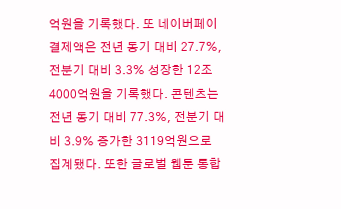억원을 기록했다. 또 네이버페이 결제액은 전년 동기 대비 27.7%, 전분기 대비 3.3% 성장한 12조 4000억원을 기록했다. 콘텐츠는 전년 동기 대비 77.3%, 전분기 대비 3.9% 증가한 3119억원으로 집계됐다. 또한 글로벌 웹툰 통합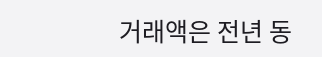거래액은 전년 동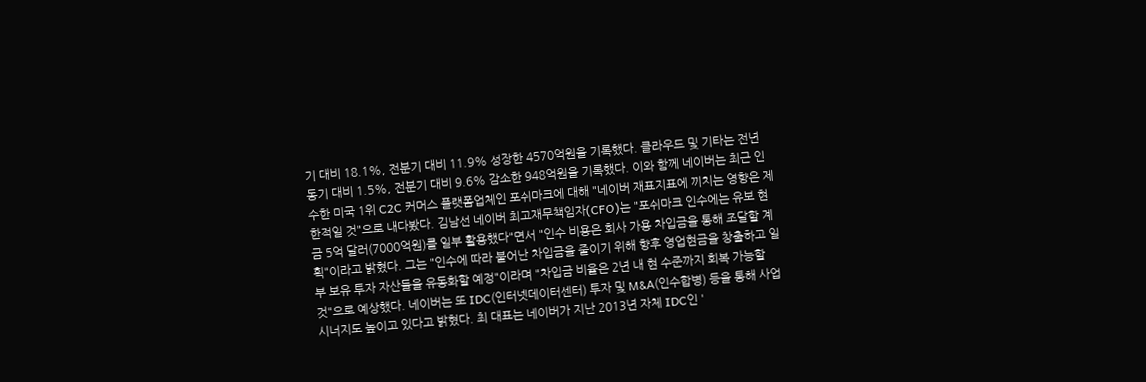기 대비 18.1%, 전분기 대비 11.9% 성장한 4570억원을 기록했다. 클라우드 및 기타는 전년 동기 대비 1.5%, 전분기 대비 9.6% 감소한 948억원을 기록했다. 이와 함께 네이버는 최근 인수한 미국 1위 C2C 커머스 플랫폼업체인 포쉬마크에 대해 "네이버 재표지표에 끼치는 영향은 제한적일 것"으로 내다봤다. 김남선 네이버 최고재무책임자(CFO)는 "포쉬마크 인수에는 유보 현금 5억 달러(7000억원)를 일부 활용했다"면서 "인수 비용은 회사 가용 차입금을 통해 조달할 계획"이라고 밝혔다. 그는 "인수에 따라 불어난 차입금을 줄이기 위해 향후 영업현금을 창출하고 일부 보유 투자 자산들을 유동화할 예정"이라며 "차입금 비율은 2년 내 현 수준까지 회복 가능할 것"으로 예상했다. 네이버는 또 IDC(인터넷데이터센터) 투자 및 M&A(인수합병) 등을 통해 사업 시너지도 높이고 있다고 밝혔다. 최 대표는 네이버가 지난 2013년 자체 IDC인 '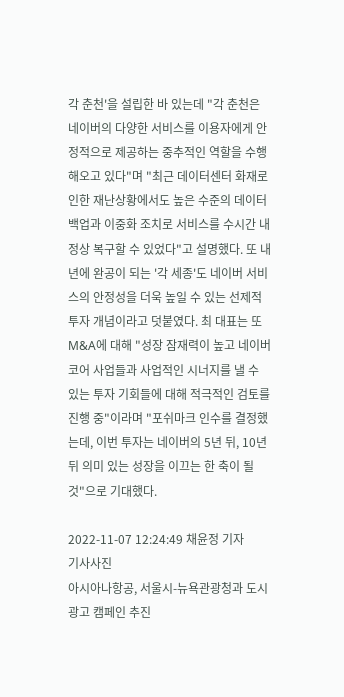각 춘천'을 설립한 바 있는데 "각 춘천은 네이버의 다양한 서비스를 이용자에게 안정적으로 제공하는 중추적인 역할을 수행해오고 있다"며 "최근 데이터센터 화재로 인한 재난상황에서도 높은 수준의 데이터 백업과 이중화 조치로 서비스를 수시간 내 정상 복구할 수 있었다"고 설명했다. 또 내년에 완공이 되는 '각 세종'도 네이버 서비스의 안정성을 더욱 높일 수 있는 선제적 투자 개념이라고 덧붙였다. 최 대표는 또 M&A에 대해 "성장 잠재력이 높고 네이버 코어 사업들과 사업적인 시너지를 낼 수 있는 투자 기회들에 대해 적극적인 검토를 진행 중"이라며 "포쉬마크 인수를 결정했는데, 이번 투자는 네이버의 5년 뒤, 10년 뒤 의미 있는 성장을 이끄는 한 축이 될 것"으로 기대했다.

2022-11-07 12:24:49 채윤정 기자
기사사진
아시아나항공, 서울시-뉴욕관광청과 도시 광고 캠페인 추진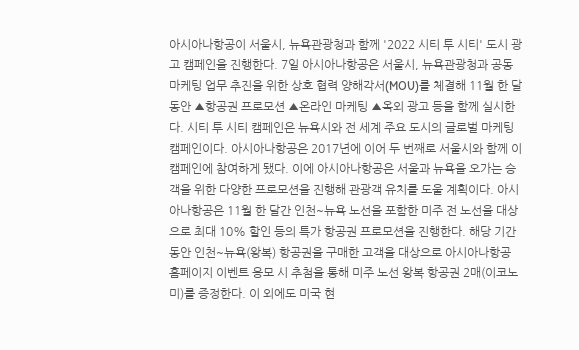아시아나항공이 서울시, 뉴욕관광청과 함께 '2022 시티 투 시티' 도시 광고 캠페인을 진행한다. 7일 아시아나항공은 서울시, 뉴욕관광청과 공동 마케팅 업무 추진을 위한 상호 협력 양해각서(MOU)를 체결해 11월 한 달 동안 ▲항공권 프로모션 ▲온라인 마케팅 ▲옥외 광고 등을 함께 실시한다. 시티 투 시티 캠페인은 뉴욕시와 전 세계 주요 도시의 글로벌 마케팅 캠페인이다. 아시아나항공은 2017년에 이어 두 번째로 서울시와 함께 이 캠페인에 참여하게 됐다. 이에 아시아나항공은 서울과 뉴욕을 오가는 승객을 위한 다양한 프로모션을 진행해 관광객 유치를 도울 계획이다. 아시아나항공은 11월 한 달간 인천~뉴욕 노선을 포함한 미주 전 노선을 대상으로 최대 10% 할인 등의 특가 항공권 프로모션을 진행한다. 해당 기간 동안 인천~뉴욕(왕복) 항공권을 구매한 고객을 대상으로 아시아나항공 홈페이지 이벤트 응모 시 추첨을 통해 미주 노선 왕복 항공권 2매(이코노미)를 증정한다. 이 외에도 미국 현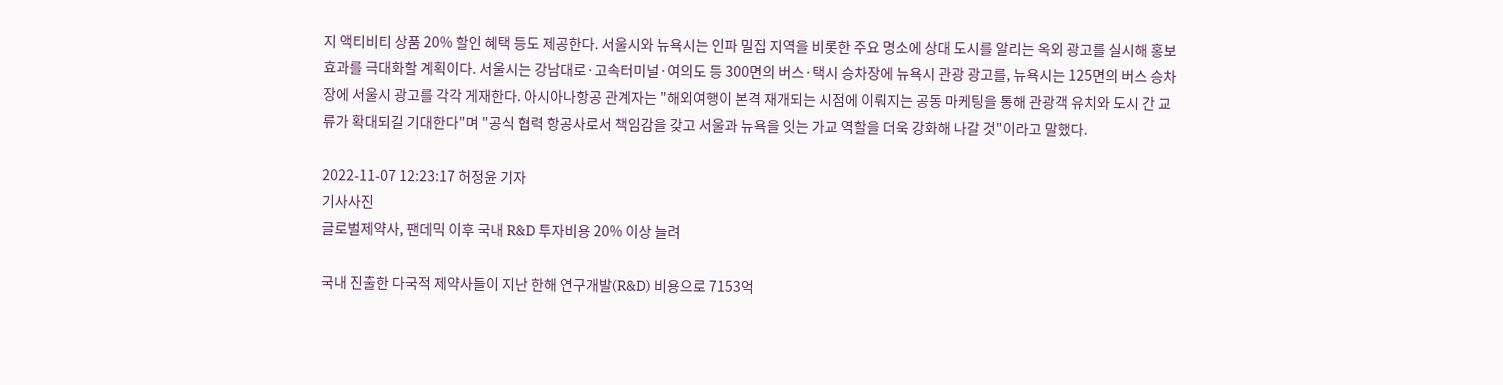지 액티비티 상품 20% 할인 혜택 등도 제공한다. 서울시와 뉴욕시는 인파 밀집 지역을 비롯한 주요 명소에 상대 도시를 알리는 옥외 광고를 실시해 홍보 효과를 극대화할 계획이다. 서울시는 강남대로·고속터미널·여의도 등 300면의 버스·택시 승차장에 뉴욕시 관광 광고를, 뉴욕시는 125면의 버스 승차장에 서울시 광고를 각각 게재한다. 아시아나항공 관계자는 "해외여행이 본격 재개되는 시점에 이뤄지는 공동 마케팅을 통해 관광객 유치와 도시 간 교류가 확대되길 기대한다"며 "공식 협력 항공사로서 책임감을 갖고 서울과 뉴욕을 잇는 가교 역할을 더욱 강화해 나갈 것"이라고 말했다.

2022-11-07 12:23:17 허정윤 기자
기사사진
글로벌제약사, 팬데믹 이후 국내 R&D 투자비용 20% 이상 늘려

국내 진출한 다국적 제약사들이 지난 한해 연구개발(R&D) 비용으로 7153억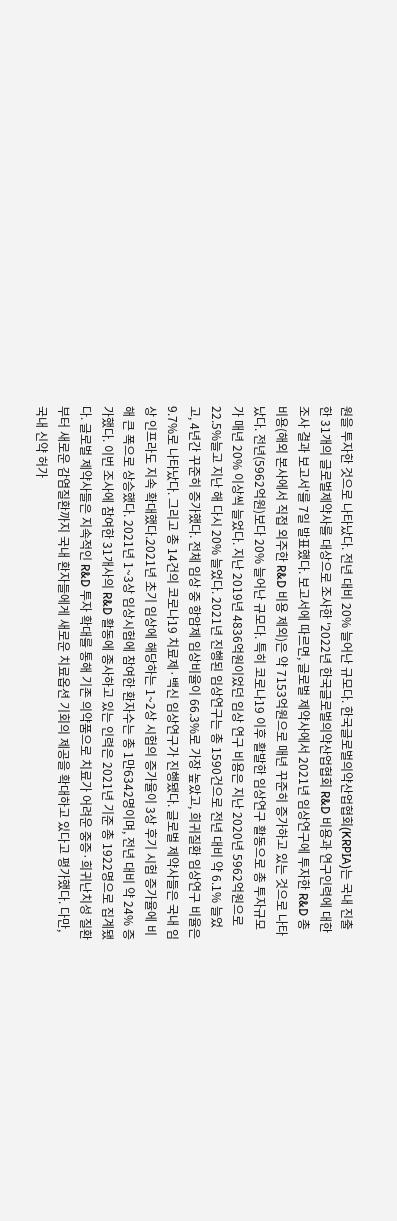원을 투자한 것으로 나타났다. 전년 대비 20% 늘어난 규모다. 한국글로벌의약산업협회(KRPIA)는 국내 진출한 31개의 글로벌제약사를 대상으로 조사한 '2022년 한국글로벌의약산업협회 R&D 비용과 연구인력에 대한 조사 결과 보고서'를 7일 발표했다. 보고서에 따르면, 글로벌 제약사에서 2021년 임상연구에 투자한 R&D 총 비용(해외 본사에서 직접 외주한 R&D 비용 제외)은 약 7153억원으로 매년 꾸준히 증가하고 있는 것으로 나타났다. 전년(5962억원)보다 20% 늘어난 규모다. 특히 코로나19 이후 활발한 임상연구 활동으로 총 투자규모가 매년 20% 이상씩 늘었다. 지난 2019년 4836억원이었던 임상 연구 비용은 지난 2020년 5962억원으로 22.5%늘고 지난 해 다시 20% 늘었다. 2021년 진행된 임상연구는 총 1590건으로 전년 대비 약 6.1% 늘었고, 4년간 꾸준히 증가했다. 전체 임상 중 항암제 임상비율이 66.3%로 가장 높았고, 희귀질환 임상연구 비율은 9.7%로 나타났다. 그리고 총 14건의 코로나19 치료제·백신 임상연구가 진행됐다. 글로벌 제약사들은 국내 임상 인프라도 지속 확대했다.2021년 초기 임상에 해당하는 1~2상 시험의 증가율이 3상 후기 시험 증가율에 비해 큰 폭으로 상승했다. 2021년 1~3상 임상시험에 참여한 환자수는 총 1만6342명이며, 전년 대비 약 24% 증가했다. 이번 조사에 참여한 31개사의 R&D 활동에 종사하고 있는 인력은 2021년 기준 총 1922명으로 집계됐다. 글로벌 제약사들은 지속적인 R&D 투자 확대를 통해 기존 의약품으로 치료가 어려운 중증·희귀난치성 질환부터 새로운 감염질환까지 국내 환자들에게 새로운 치료옵션 기회의 제공을 확대하고 있다고 평가했다. 다만, 국내 신약 허가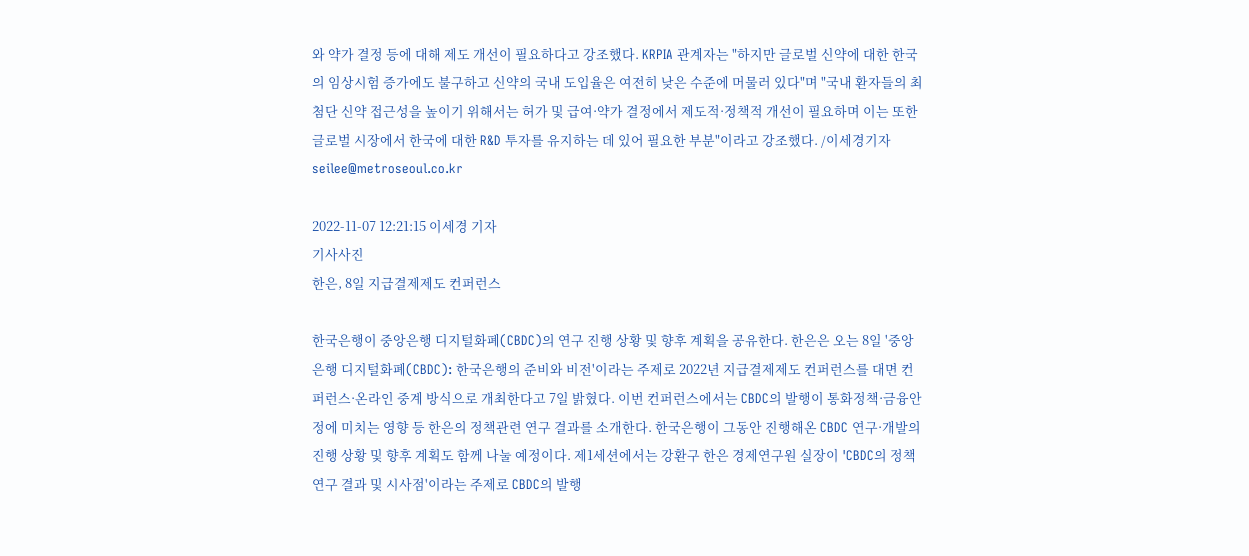와 약가 결정 등에 대해 제도 개선이 필요하다고 강조했다. KRPIA 관계자는 "하지만 글로벌 신약에 대한 한국의 임상시험 증가에도 불구하고 신약의 국내 도입율은 여전히 낮은 수준에 머물러 있다"며 "국내 환자들의 최첨단 신약 접근성을 높이기 위해서는 허가 및 급여·약가 결정에서 제도적·정책적 개선이 필요하며 이는 또한 글로벌 시장에서 한국에 대한 R&D 투자를 유지하는 데 있어 필요한 부분"이라고 강조했다. /이세경기자 seilee@metroseoul.co.kr

2022-11-07 12:21:15 이세경 기자
기사사진
한은, 8일 지급결제제도 컨퍼런스

한국은행이 중앙은행 디지털화폐(CBDC)의 연구 진행 상황 및 향후 계획을 공유한다. 한은은 오는 8일 '중앙은행 디지털화폐(CBDC): 한국은행의 준비와 비전'이라는 주제로 2022년 지급결제제도 컨퍼런스를 대면 컨퍼런스·온라인 중계 방식으로 개최한다고 7일 밝혔다. 이번 컨퍼런스에서는 CBDC의 발행이 통화정책·금융안정에 미치는 영향 등 한은의 정책관련 연구 결과를 소개한다. 한국은행이 그동안 진행해온 CBDC 연구·개발의 진행 상황 및 향후 계획도 함께 나눌 예정이다. 제1세션에서는 강환구 한은 경제연구원 실장이 'CBDC의 정책연구 결과 및 시사점'이라는 주제로 CBDC의 발행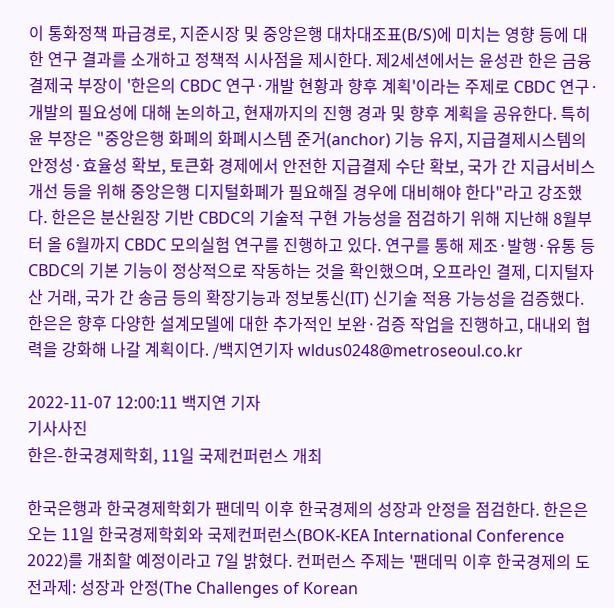이 통화정책 파급경로, 지준시장 및 중앙은행 대차대조표(B/S)에 미치는 영향 등에 대한 연구 결과를 소개하고 정책적 시사점을 제시한다. 제2세션에서는 윤성관 한은 금융결제국 부장이 '한은의 CBDC 연구·개발 현황과 향후 계획'이라는 주제로 CBDC 연구·개발의 필요성에 대해 논의하고, 현재까지의 진행 경과 및 향후 계획을 공유한다. 특히 윤 부장은 "중앙은행 화폐의 화폐시스템 준거(anchor) 기능 유지, 지급결제시스템의 안정성·효율성 확보, 토큰화 경제에서 안전한 지급결제 수단 확보, 국가 간 지급서비스 개선 등을 위해 중앙은행 디지털화폐가 필요해질 경우에 대비해야 한다"라고 강조했다. 한은은 분산원장 기반 CBDC의 기술적 구현 가능성을 점검하기 위해 지난해 8월부터 올 6월까지 CBDC 모의실험 연구를 진행하고 있다. 연구를 통해 제조·발행·유통 등 CBDC의 기본 기능이 정상적으로 작동하는 것을 확인했으며, 오프라인 결제, 디지털자산 거래, 국가 간 송금 등의 확장기능과 정보통신(IT) 신기술 적용 가능성을 검증했다. 한은은 향후 다양한 설계모델에 대한 추가적인 보완·검증 작업을 진행하고, 대내외 협력을 강화해 나갈 계획이다. /백지연기자 wldus0248@metroseoul.co.kr

2022-11-07 12:00:11 백지연 기자
기사사진
한은-한국경제학회, 11일 국제컨퍼런스 개최

한국은행과 한국경제학회가 팬데믹 이후 한국경제의 성장과 안정을 점검한다. 한은은 오는 11일 한국경제학회와 국제컨퍼런스(BOK-KEA International Conference 2022)를 개최할 예정이라고 7일 밝혔다. 컨퍼런스 주제는 '팬데믹 이후 한국경제의 도전과제: 성장과 안정(The Challenges of Korean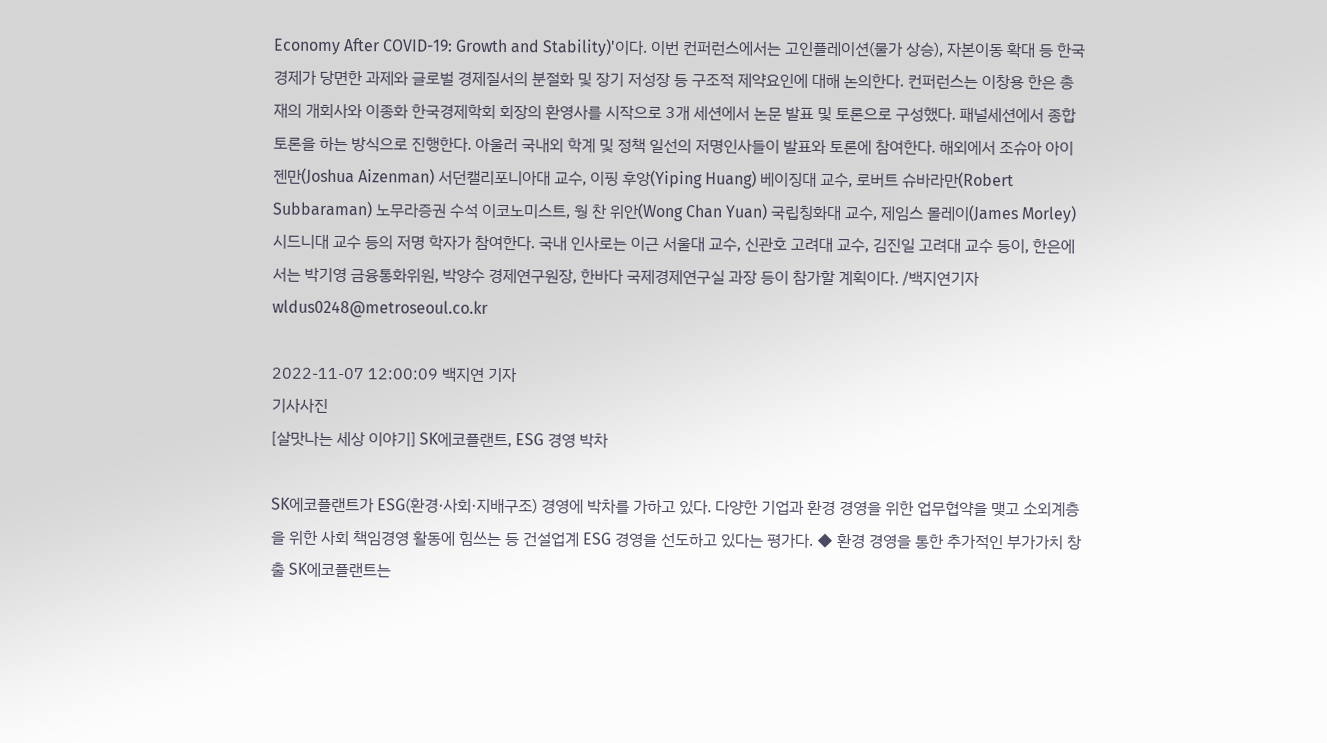Economy After COVID-19: Growth and Stability)'이다. 이번 컨퍼런스에서는 고인플레이션(물가 상승), 자본이동 확대 등 한국경제가 당면한 과제와 글로벌 경제질서의 분절화 및 장기 저성장 등 구조적 제약요인에 대해 논의한다. 컨퍼런스는 이창용 한은 총재의 개회사와 이종화 한국경제학회 회장의 환영사를 시작으로 3개 세션에서 논문 발표 및 토론으로 구성했다. 패널세션에서 종합토론을 하는 방식으로 진행한다. 아울러 국내외 학계 및 정책 일선의 저명인사들이 발표와 토론에 참여한다. 해외에서 조슈아 아이젠만(Joshua Aizenman) 서던캘리포니아대 교수, 이핑 후앙(Yiping Huang) 베이징대 교수, 로버트 슈바라만(Robert Subbaraman) 노무라증권 수석 이코노미스트, 웡 찬 위안(Wong Chan Yuan) 국립칭화대 교수, 제임스 몰레이(James Morley) 시드니대 교수 등의 저명 학자가 참여한다. 국내 인사로는 이근 서울대 교수, 신관호 고려대 교수, 김진일 고려대 교수 등이, 한은에서는 박기영 금융통화위원, 박양수 경제연구원장, 한바다 국제경제연구실 과장 등이 참가할 계획이다. /백지연기자 wldus0248@metroseoul.co.kr

2022-11-07 12:00:09 백지연 기자
기사사진
[살맛나는 세상 이야기] SK에코플랜트, ESG 경영 박차

SK에코플랜트가 ESG(환경·사회·지배구조) 경영에 박차를 가하고 있다. 다양한 기업과 환경 경영을 위한 업무협약을 맺고 소외계층을 위한 사회 책임경영 활동에 힘쓰는 등 건설업계 ESG 경영을 선도하고 있다는 평가다. ◆ 환경 경영을 통한 추가적인 부가가치 창출 SK에코플랜트는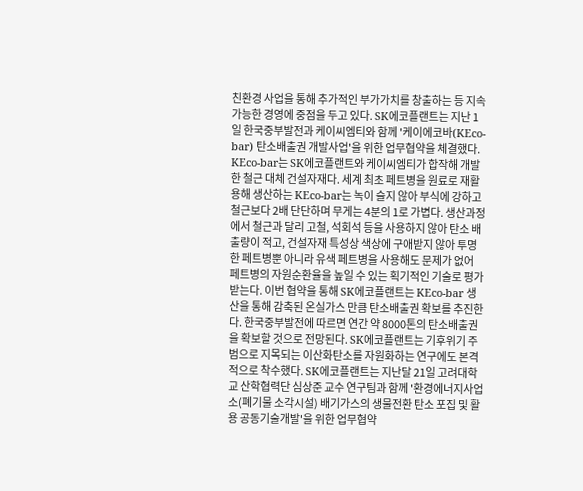친환경 사업을 통해 추가적인 부가가치를 창출하는 등 지속 가능한 경영에 중점을 두고 있다. SK에코플랜트는 지난 1일 한국중부발전과 케이씨엠티와 함께 '케이에코바(KEco-bar) 탄소배출권 개발사업'을 위한 업무협약을 체결했다. KEco-bar는 SK에코플랜트와 케이씨엠티가 합작해 개발한 철근 대체 건설자재다. 세계 최초 페트병을 원료로 재활용해 생산하는 KEco-bar는 녹이 슬지 않아 부식에 강하고 철근보다 2배 단단하며 무게는 4분의 1로 가볍다. 생산과정에서 철근과 달리 고철, 석회석 등을 사용하지 않아 탄소 배출량이 적고, 건설자재 특성상 색상에 구애받지 않아 투명한 페트병뿐 아니라 유색 페트병을 사용해도 문제가 없어 페트병의 자원순환율을 높일 수 있는 획기적인 기술로 평가받는다. 이번 협약을 통해 SK에코플랜트는 KEco-bar 생산을 통해 감축된 온실가스 만큼 탄소배출권 확보를 추진한다. 한국중부발전에 따르면 연간 약 8000톤의 탄소배출권을 확보할 것으로 전망된다. SK에코플랜트는 기후위기 주범으로 지목되는 이산화탄소를 자원화하는 연구에도 본격적으로 착수했다. SK에코플랜트는 지난달 21일 고려대학교 산학협력단 심상준 교수 연구팀과 함께 '환경에너지사업소(폐기물 소각시설) 배기가스의 생물전환 탄소 포집 및 활용 공동기술개발'을 위한 업무협약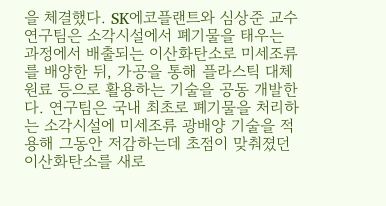을 체결했다. SK에코플랜트와 심상준 교수 연구팀은 소각시설에서 폐기물을 태우는 과정에서 배출되는 이산화탄소로 미세조류를 배양한 뒤, 가공을 통해 플라스틱 대체 원료 등으로 활용하는 기술을 공동 개발한다. 연구팀은 국내 최초로 폐기물을 처리하는 소각시설에 미세조류 광배양 기술을 적용해 그동안 저감하는데 초점이 맞춰졌던 이산화탄소를 새로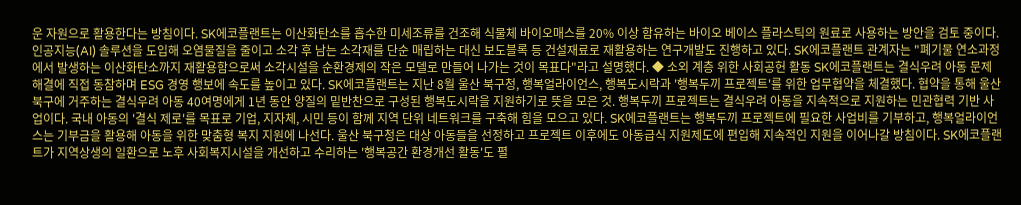운 자원으로 활용한다는 방침이다. SK에코플랜트는 이산화탄소를 흡수한 미세조류를 건조해 식물체 바이오매스를 20% 이상 함유하는 바이오 베이스 플라스틱의 원료로 사용하는 방안을 검토 중이다. 인공지능(AI) 솔루션을 도입해 오염물질을 줄이고 소각 후 남는 소각재를 단순 매립하는 대신 보도블록 등 건설재료로 재활용하는 연구개발도 진행하고 있다. SK에코플랜트 관계자는 "폐기물 연소과정에서 발생하는 이산화탄소까지 재활용함으로써 소각시설을 순환경제의 작은 모델로 만들어 나가는 것이 목표다"라고 설명했다. ◆ 소외 계층 위한 사회공헌 활동 SK에코플랜트는 결식우려 아동 문제 해결에 직접 동참하며 ESG 경영 행보에 속도를 높이고 있다. SK에코플랜트는 지난 8월 울산 북구청, 행복얼라이언스, 행복도시락과 '행복두끼 프로젝트'를 위한 업무협약을 체결했다. 협약을 통해 울산 북구에 거주하는 결식우려 아동 40여명에게 1년 동안 양질의 밑반찬으로 구성된 행복도시락을 지원하기로 뜻을 모은 것. 행복두끼 프로젝트는 결식우려 아동을 지속적으로 지원하는 민관협력 기반 사업이다. 국내 아동의 '결식 제로'를 목표로 기업, 지자체, 시민 등이 함께 지역 단위 네트워크를 구축해 힘을 모으고 있다. SK에코플랜트는 행복두끼 프로젝트에 필요한 사업비를 기부하고, 행복얼라이언스는 기부금을 활용해 아동을 위한 맞춤형 복지 지원에 나선다. 울산 북구청은 대상 아동들을 선정하고 프로젝트 이후에도 아동급식 지원제도에 편입해 지속적인 지원을 이어나갈 방침이다. SK에코플랜트가 지역상생의 일환으로 노후 사회복지시설을 개선하고 수리하는 '행복공간 환경개선 활동'도 펼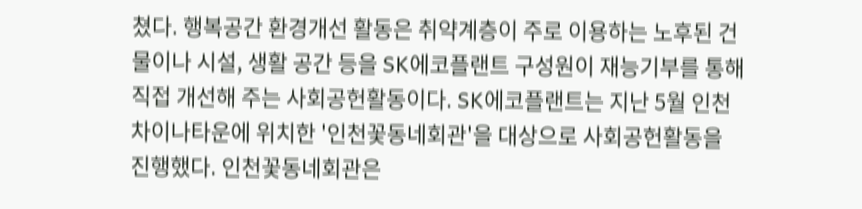쳤다. 행복공간 환경개선 활동은 취약계층이 주로 이용하는 노후된 건물이나 시설, 생활 공간 등을 SK에코플랜트 구성원이 재능기부를 통해 직접 개선해 주는 사회공헌활동이다. SK에코플랜트는 지난 5월 인천 차이나타운에 위치한 '인천꽃동네회관'을 대상으로 사회공헌활동을 진행했다. 인천꽃동네회관은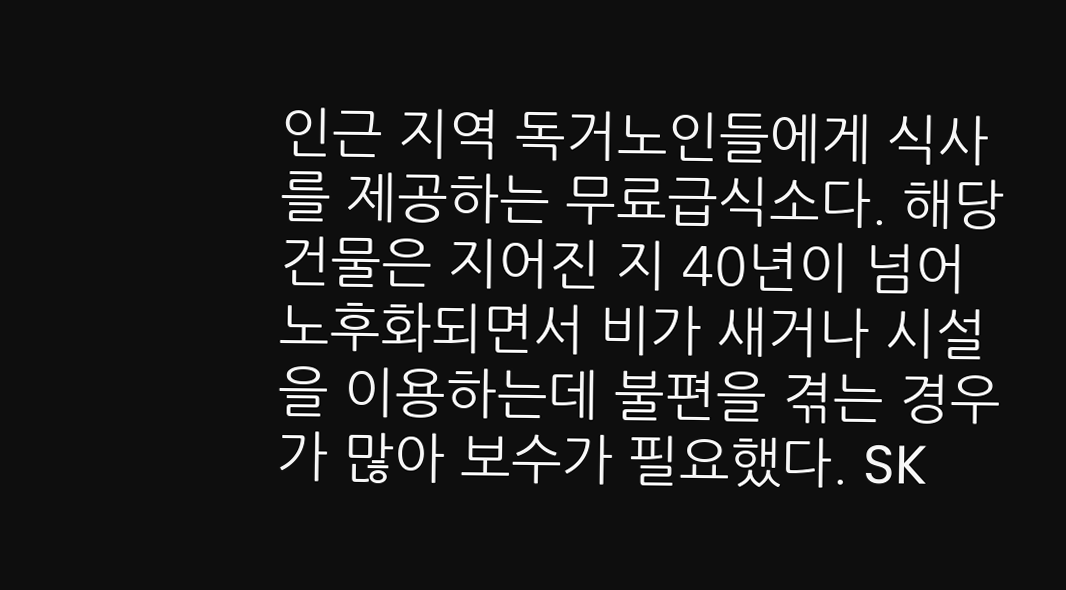인근 지역 독거노인들에게 식사를 제공하는 무료급식소다. 해당 건물은 지어진 지 40년이 넘어 노후화되면서 비가 새거나 시설을 이용하는데 불편을 겪는 경우가 많아 보수가 필요했다. SK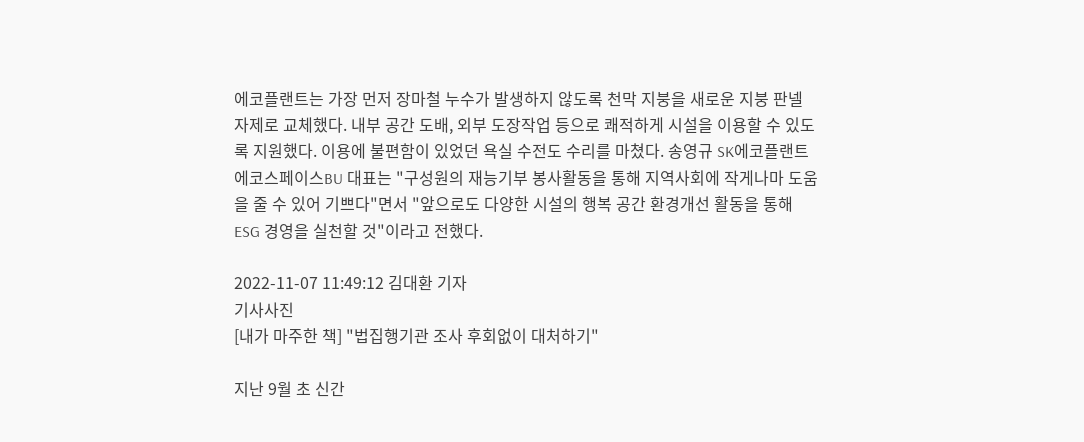에코플랜트는 가장 먼저 장마철 누수가 발생하지 않도록 천막 지붕을 새로운 지붕 판넬 자제로 교체했다. 내부 공간 도배, 외부 도장작업 등으로 쾌적하게 시설을 이용할 수 있도록 지원했다. 이용에 불편함이 있었던 욕실 수전도 수리를 마쳤다. 송영규 SK에코플랜트 에코스페이스BU 대표는 "구성원의 재능기부 봉사활동을 통해 지역사회에 작게나마 도움을 줄 수 있어 기쁘다"면서 "앞으로도 다양한 시설의 행복 공간 환경개선 활동을 통해 ESG 경영을 실천할 것"이라고 전했다.

2022-11-07 11:49:12 김대환 기자
기사사진
[내가 마주한 책] "법집행기관 조사 후회없이 대처하기"

지난 9월 초 신간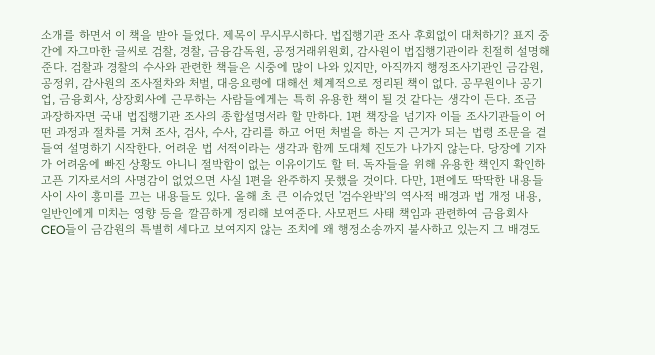소개를 하면서 이 책을 받아 들었다. 제목이 무시무시하다. 법집행기관 조사 후회없이 대처하기? 표지 중간에 자그마한 글씨로 검찰, 경찰, 금융감독원, 공정거래위원회, 감사원이 법집행기관이라 친절히 설명해 준다. 검찰과 경찰의 수사와 관련한 책들은 시중에 많이 나와 있지만, 아직까지 행정조사기관인 금감원, 공정위, 감사원의 조사절차와 처벌, 대응요령에 대해선 체계적으로 정리된 책이 없다. 공무원이나 공기업, 금융회사, 상장회사에 근무하는 사람들에게는 특히 유용한 책이 될 것 같다는 생각이 든다. 조금 과장하자면 국내 법집행기관 조사의 종합설명서라 할 만하다. 1편 책장을 넘기자 이들 조사기관들이 어떤 과정과 절차를 거쳐 조사, 검사, 수사, 감리를 하고 어떤 처벌을 하는 지 근거가 되는 법령 조문을 곁들여 설명하기 시작한다. 어려운 법 서적이라는 생각과 함께 도대체 진도가 나가지 않는다. 당장에 기자가 어려움에 빠진 상황도 아니니 절박함이 없는 이유이기도 할 터. 독자들을 위해 유용한 책인지 확인하고픈 기자로서의 사명감이 없었으면 사실 1편을 완주하지 못했을 것이다. 다만, 1편에도 딱딱한 내용들 사이 사이 흥미를 끄는 내용들도 있다. 올해 초 큰 이슈었던 '검수완박'의 역사적 배경과 법 개정 내용, 일반인에게 미치는 영향 등을 깔끔하게 정리해 보여준다. 사모펀드 사태 책임과 관련하여 금융회사 CEO들이 금감원의 특별히 세다고 보여지지 않는 조치에 왜 행정소송까지 불사하고 있는지 그 배경도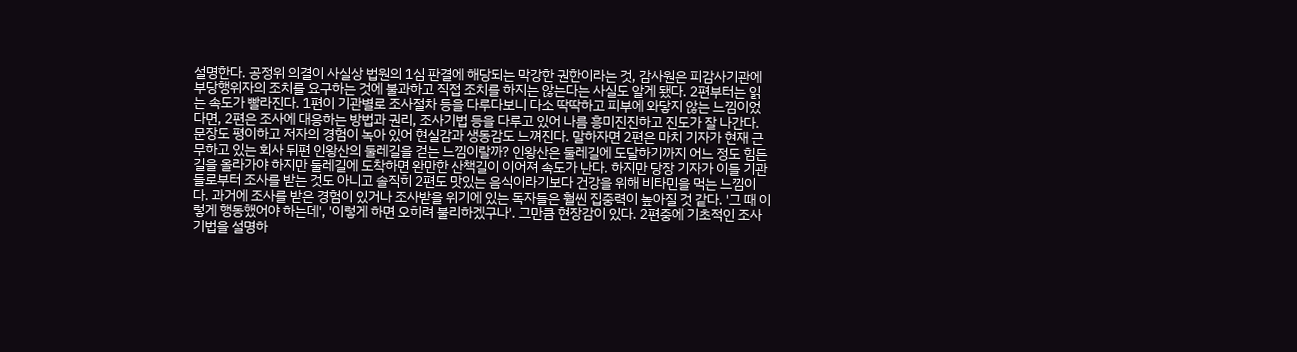설명한다. 공정위 의결이 사실상 법원의 1심 판결에 해당되는 막강한 권한이라는 것, 감사원은 피감사기관에 부당행위자의 조치를 요구하는 것에 불과하고 직접 조치를 하지는 않는다는 사실도 알게 됐다. 2편부터는 읽는 속도가 빨라진다. 1편이 기관별로 조사절차 등을 다루다보니 다소 딱딱하고 피부에 와닿지 않는 느낌이었다면, 2편은 조사에 대응하는 방법과 권리, 조사기법 등을 다루고 있어 나름 흥미진진하고 진도가 잘 나간다. 문장도 평이하고 저자의 경험이 녹아 있어 현실감과 생동감도 느껴진다. 말하자면 2편은 마치 기자가 현재 근무하고 있는 회사 뒤편 인왕산의 둘레길을 걷는 느낌이랄까? 인왕산은 둘레길에 도달하기까지 어느 정도 힘든 길을 올라가야 하지만 둘레길에 도착하면 완만한 산책길이 이어져 속도가 난다. 하지만 당장 기자가 이들 기관들로부터 조사를 받는 것도 아니고 솔직히 2편도 맛있는 음식이라기보다 건강을 위해 비타민을 먹는 느낌이다. 과거에 조사를 받은 경험이 있거나 조사받을 위기에 있는 독자들은 훨씬 집중력이 높아질 것 같다. '그 때 이렇게 행동했어야 하는데', '이렇게 하면 오히려 불리하겠구나'. 그만큼 현장감이 있다. 2편중에 기초적인 조사기법을 설명하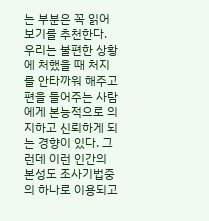는 부분은 꼭 읽어 보기를 추천한다. 우리는 불편한 상황에 처했을 때 처지를 안타까워 해주고 편을 들어주는 사람에게 본능적으로 의지하고 신뢰하게 되는 경향이 있다. 그런데 이런 인간의 본성도 조사기법중의 하나로 이용되고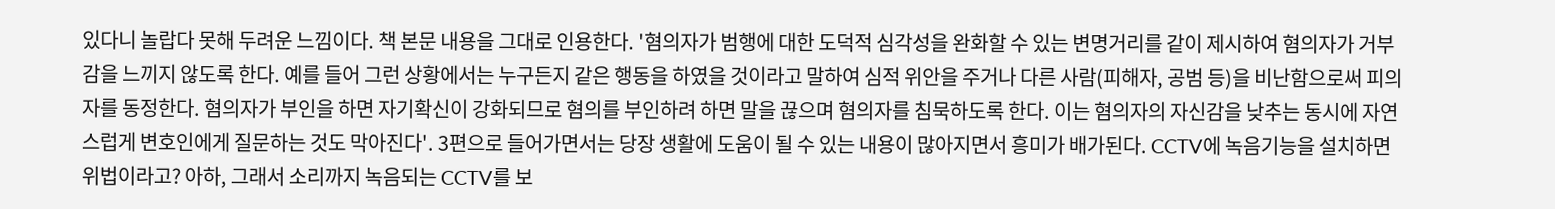있다니 놀랍다 못해 두려운 느낌이다. 책 본문 내용을 그대로 인용한다. '혐의자가 범행에 대한 도덕적 심각성을 완화할 수 있는 변명거리를 같이 제시하여 혐의자가 거부감을 느끼지 않도록 한다. 예를 들어 그런 상황에서는 누구든지 같은 행동을 하였을 것이라고 말하여 심적 위안을 주거나 다른 사람(피해자, 공범 등)을 비난함으로써 피의자를 동정한다. 혐의자가 부인을 하면 자기확신이 강화되므로 혐의를 부인하려 하면 말을 끊으며 혐의자를 침묵하도록 한다. 이는 혐의자의 자신감을 낮추는 동시에 자연스럽게 변호인에게 질문하는 것도 막아진다'. 3편으로 들어가면서는 당장 생활에 도움이 될 수 있는 내용이 많아지면서 흥미가 배가된다. CCTV에 녹음기능을 설치하면 위법이라고? 아하, 그래서 소리까지 녹음되는 CCTV를 보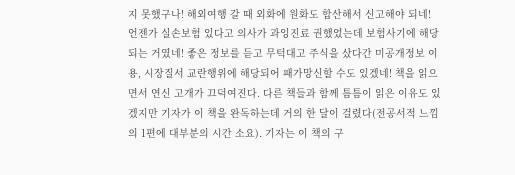지 못했구나! 해외여행 갈 때 외화에 원화도 합산해서 신고해야 되네! 언젠가 실손보험 있다고 의사가 과잉진료 권했었는데 보험사기에 해당되는 거였네! 좋은 정보를 듣고 무턱대고 주식을 샀다간 미공개정보 이용, 시장질서 교란행위에 해당되어 패가망신할 수도 있겠네! 책을 읽으면서 연신 고개가 끄덕여진다. 다른 책들과 함께 틈틈이 읽은 이유도 있겠지만 기자가 이 책을 완독하는데 거의 한 달이 걸렸다(전공서적 느낌의 1편에 대부분의 시간 소요). 기자는 이 책의 구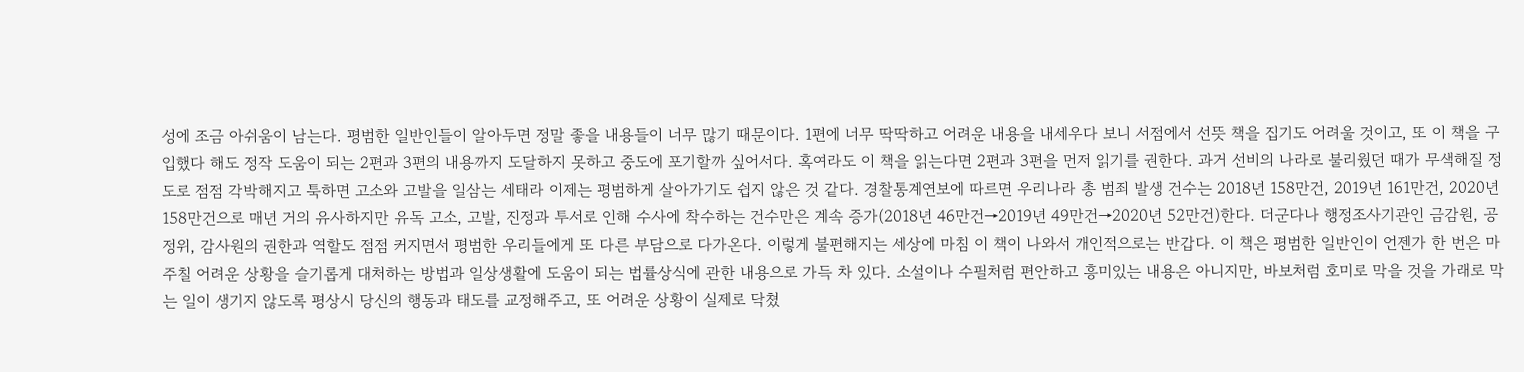성에 조금 아쉬움이 남는다. 평범한 일반인들이 알아두면 정말 좋을 내용들이 너무 많기 때문이다. 1편에 너무 딱딱하고 어려운 내용을 내세우다 보니 서점에서 선뜻 책을 집기도 어려울 것이고, 또 이 책을 구입했다 해도 정작 도움이 되는 2편과 3편의 내용까지 도달하지 못하고 중도에 포기할까 싶어서다. 혹여라도 이 책을 읽는다면 2편과 3편을 먼저 읽기를 권한다. 과거 선비의 나라로 불리웠던 때가 무색해질 정도로 점점 각박해지고 툭하면 고소와 고발을 일삼는 세태라 이제는 평범하게 살아가기도 쉽지 않은 것 같다. 경찰통계연보에 따르면 우리나라 총 범죄 발생 건수는 2018년 158만건, 2019년 161만건, 2020년 158만건으로 매년 거의 유사하지만 유독 고소, 고발, 진정과 투서로 인해 수사에 착수하는 건수만은 계속 증가(2018년 46만건→2019년 49만건→2020년 52만건)한다. 더군다나 행정조사기관인 금감원, 공정위, 감사원의 권한과 역할도 점점 커지면서 평범한 우리들에게 또 다른 부담으로 다가온다. 이렇게 불편해지는 세상에 마침 이 책이 나와서 개인적으로는 반갑다. 이 책은 평범한 일반인이 언젠가 한 번은 마주칠 어려운 상황을 슬기롭게 대처하는 방법과 일상생활에 도움이 되는 법률상식에 관한 내용으로 가득 차 있다. 소설이나 수필처럼 편안하고 흥미있는 내용은 아니지만, 바보처럼 호미로 막을 것을 가래로 막는 일이 생기지 않도록 평상시 당신의 행동과 태도를 교정해주고, 또 어려운 상황이 실제로 닥쳤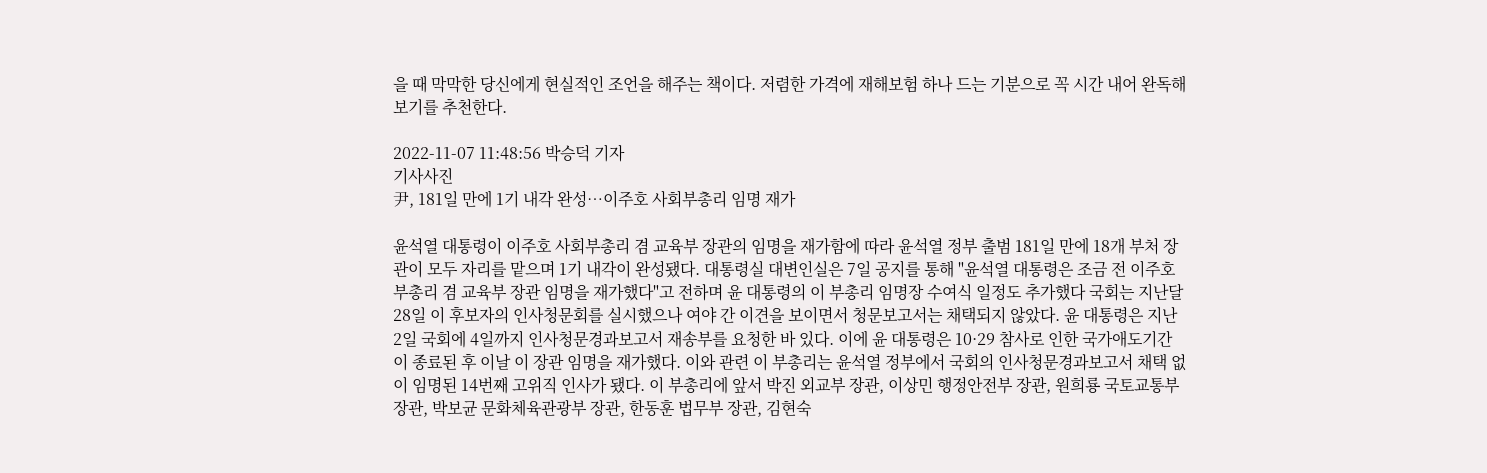을 때 막막한 당신에게 현실적인 조언을 해주는 책이다. 저렴한 가격에 재해보험 하나 드는 기분으로 꼭 시간 내어 완독해 보기를 추천한다.

2022-11-07 11:48:56 박승덕 기자
기사사진
尹, 181일 만에 1기 내각 완성…이주호 사회부총리 임명 재가

윤석열 대통령이 이주호 사회부총리 겸 교육부 장관의 임명을 재가함에 따라 윤석열 정부 출범 181일 만에 18개 부처 장관이 모두 자리를 맡으며 1기 내각이 완성됐다. 대통령실 대변인실은 7일 공지를 통해 "윤석열 대통령은 조금 전 이주호 부총리 겸 교육부 장관 임명을 재가했다"고 전하며 윤 대통령의 이 부총리 임명장 수여식 일정도 추가했다 국회는 지난달 28일 이 후보자의 인사청문회를 실시했으나 여야 간 이견을 보이면서 청문보고서는 채택되지 않았다. 윤 대통령은 지난 2일 국회에 4일까지 인사청문경과보고서 재송부를 요청한 바 있다. 이에 윤 대통령은 10·29 참사로 인한 국가애도기간이 종료된 후 이날 이 장관 임명을 재가했다. 이와 관련 이 부총리는 윤석열 정부에서 국회의 인사청문경과보고서 채택 없이 임명된 14번째 고위직 인사가 됐다. 이 부총리에 앞서 박진 외교부 장관, 이상민 행정안전부 장관, 원희룡 국토교통부 장관, 박보균 문화체육관광부 장관, 한동훈 법무부 장관, 김현숙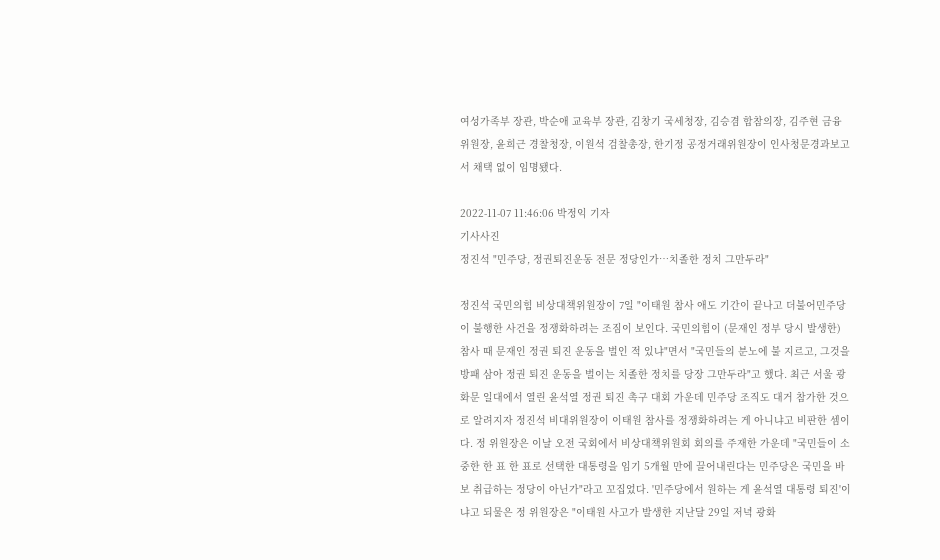여성가족부 장관, 박순애 교육부 장관, 김창기 국세청장, 김승겸 합참의장, 김주현 금융위원장, 윤희근 경찰청장, 이원석 검찰총장, 한기정 공정거래위원장이 인사청문경과보고서 채택 없이 임명됐다.

2022-11-07 11:46:06 박정익 기자
기사사진
정진석 "민주당, 정권퇴진운동 전문 정당인가…치졸한 정치 그만두라"

정진석 국민의힘 비상대책위원장이 7일 "이태원 참사 애도 기간이 끝나고 더불어민주당이 불행한 사건을 정쟁화하려는 조짐이 보인다. 국민의힘이 (문재인 정부 당시 발생한) 참사 때 문재인 정권 퇴진 운동을 벌인 적 있냐"면서 "국민들의 분노에 불 지르고, 그것을 방패 삼아 정권 퇴진 운동을 벌이는 치졸한 정치를 당장 그만두라"고 했다. 최근 서울 광화문 일대에서 열린 윤석열 정권 퇴진 촉구 대회 가운데 민주당 조직도 대거 참가한 것으로 알려지자 정진석 비대위원장이 이태원 참사를 정쟁화하려는 게 아니냐고 비판한 셈이다. 정 위원장은 이날 오전 국회에서 비상대책위원회 회의를 주재한 가운데 "국민들이 소중한 한 표 한 표로 선택한 대통령을 임기 5개월 만에 끌어내린다는 민주당은 국민을 바보 취급하는 정당이 아닌가"라고 꼬집었다. '민주당에서 원하는 게 윤석열 대통령 퇴진'이냐고 되물은 정 위원장은 "이태원 사고가 발생한 지난달 29일 저녁 광화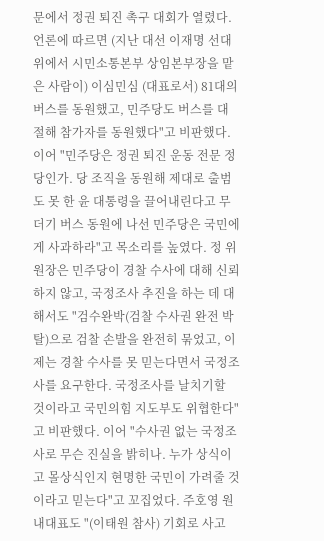문에서 정권 퇴진 촉구 대회가 열렸다. 언론에 따르면 (지난 대선 이재명 선대위에서 시민소통본부 상임본부장을 맡은 사람이) 이심민심 (대표로서) 81대의 버스를 동원했고, 민주당도 버스를 대절해 참가자를 동원했다"고 비판했다. 이어 "민주당은 정권 퇴진 운동 전문 정당인가. 당 조직을 동원해 제대로 출범도 못 한 윤 대통령을 끌어내린다고 무더기 버스 동원에 나선 민주당은 국민에게 사과하라"고 목소리를 높였다. 정 위원장은 민주당이 경찰 수사에 대해 신뢰하지 않고, 국정조사 추진을 하는 데 대해서도 "검수완박(검찰 수사권 완전 박탈)으로 검찰 손발을 완전히 묶었고, 이제는 경찰 수사를 못 믿는다면서 국정조사를 요구한다. 국정조사를 날치기할 것이라고 국민의힘 지도부도 위협한다"고 비판했다. 이어 "수사권 없는 국정조사로 무슨 진실을 밝히나. 누가 상식이고 몰상식인지 현명한 국민이 가려줄 것이라고 믿는다"고 꼬집었다. 주호영 원내대표도 "(이태원 참사) 기회로 사고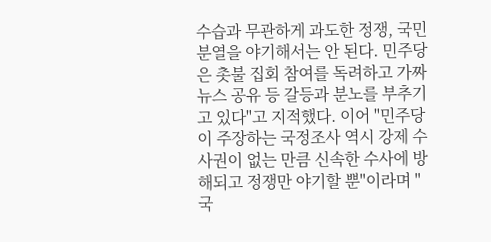수습과 무관하게 과도한 정쟁, 국민 분열을 야기해서는 안 된다. 민주당은 촛불 집회 참여를 독려하고 가짜뉴스 공유 등 갈등과 분노를 부추기고 있다"고 지적했다. 이어 "민주당이 주장하는 국정조사 역시 강제 수사권이 없는 만큼 신속한 수사에 방해되고 정쟁만 야기할 뿐"이라며 "국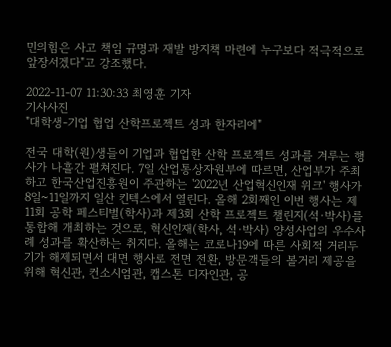민의힘은 사고 책임 규명과 재발 방지책 마련에 누구보다 적극적으로 앞장서겠다"고 강조했다.

2022-11-07 11:30:33 최영훈 기자
기사사진
"대학생-기업 협업 산학프로젝트 성과 한자리에"

전국 대학(원)생들이 기업과 협업한 산학 프로젝트 성과를 겨루는 행사가 나흘간 펼쳐진다. 7일 산업통상자원부에 따르면, 산업부가 주최하고 한국산업진흥원이 주관하는 '2022년 산업혁신인재 위크' 행사가 8일~11일까지 일산 킨텍스에서 열린다. 올해 2회째인 이번 행사는 제11회 공학 페스티벌(학사)과 제3회 산학 프로젝트 챌린지(석·박사)를 통합해 개최하는 것으로, 혁신인재(학사, 석·박사) 양성사업의 우수사례 성과를 확산하는 취지다. 올해는 코로나19에 따른 사회적 거리두기가 해제되면서 대면 행사로 전면 전환, 방문객들의 볼거리 제공을 위해 혁신관, 컨소시엄관, 캡스톤 디자인관, 공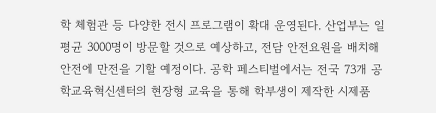학 체험관 등 다양한 전시 프로그램이 확대 운영된다. 산업부는 일 평균 3000명이 방문할 것으로 예상하고, 전담 안전요원을 배치해 안전에 만전을 기할 예정이다. 공학 페스티벌에서는 전국 73개 공학교육혁신센터의 현장형 교육을 통해 학부생이 제작한 시제품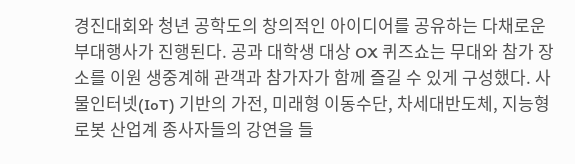경진대회와 청년 공학도의 창의적인 아이디어를 공유하는 다채로운 부대행사가 진행된다. 공과 대학생 대상 OX 퀴즈쇼는 무대와 참가 장소를 이원 생중계해 관객과 참가자가 함께 즐길 수 있게 구성했다. 사물인터넷(IoT) 기반의 가전, 미래형 이동수단, 차세대반도체, 지능형로봇 산업계 종사자들의 강연을 들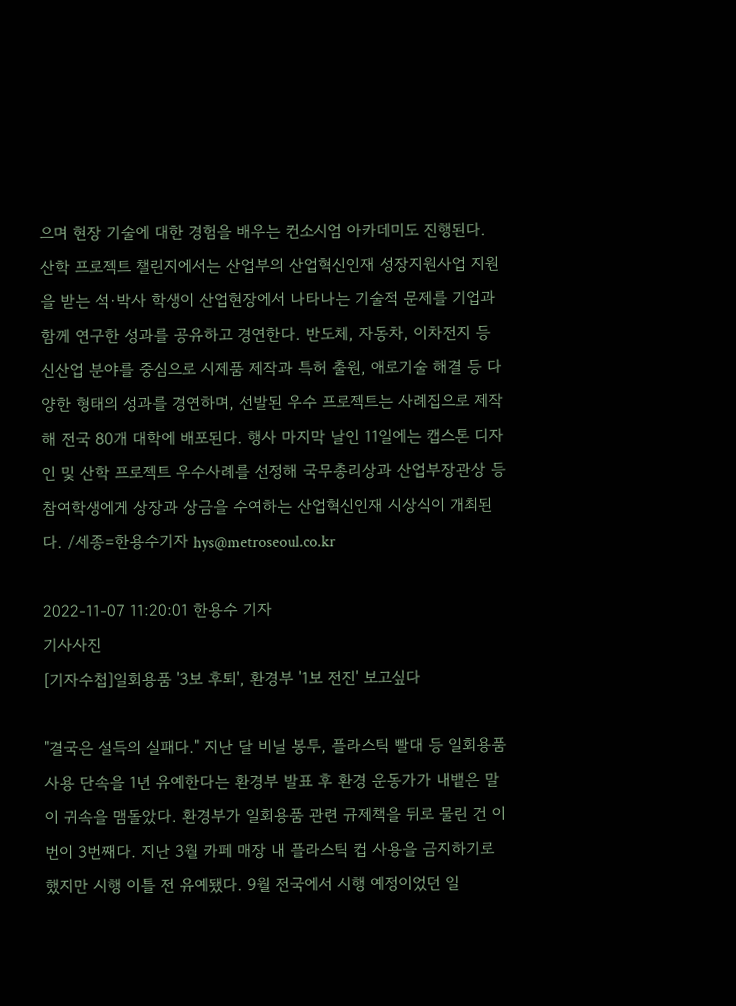으며 현장 기술에 대한 경험을 배우는 컨소시엄 아카데미도 진행된다. 산학 프로젝트 챌린지에서는 산업부의 산업혁신인재 성장지원사업 지원을 받는 석·박사 학생이 산업현장에서 나타나는 기술적 문제를 기업과 함께 연구한 성과를 공유하고 경연한다. 반도체, 자동차, 이차전지 등 신산업 분야를 중심으로 시제품 제작과 특허 출원, 애로기술 해결 등 다양한 형태의 성과를 경연하며, 선발된 우수 프로젝트는 사례집으로 제작해 전국 80개 대학에 배포된다. 행사 마지막 날인 11일에는 캡스톤 디자인 및 산학 프로젝트 우수사례를 선정해 국무총리상과 산업부장관상 등 참여학생에게 상장과 상금을 수여하는 산업혁신인재 시상식이 개최된다. /세종=한용수기자 hys@metroseoul.co.kr

2022-11-07 11:20:01 한용수 기자
기사사진
[기자수첩]일회용품 '3보 후퇴', 환경부 '1보 전진' 보고싶다

"결국은 설득의 실패다." 지난 달 비닐 봉투, 플라스틱 빨대 등 일회용품 사용 단속을 1년 유예한다는 환경부 발표 후 환경 운동가가 내뱉은 말이 귀속을 맴돌았다. 환경부가 일회용품 관련 규제책을 뒤로 물린 건 이번이 3번째다. 지난 3월 카페 매장 내 플라스틱 컵 사용을 금지하기로 했지만 시행 이틀 전 유예됐다. 9월 전국에서 시행 예정이었던 일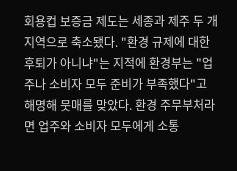회용컵 보증금 제도는 세종과 제주 두 개 지역으로 축소됐다. "환경 규제에 대한 후퇴가 아니냐"는 지적에 환경부는 "업주나 소비자 모두 준비가 부족했다"고 해명해 뭇매를 맞았다. 환경 주무부처라면 업주와 소비자 모두에게 소통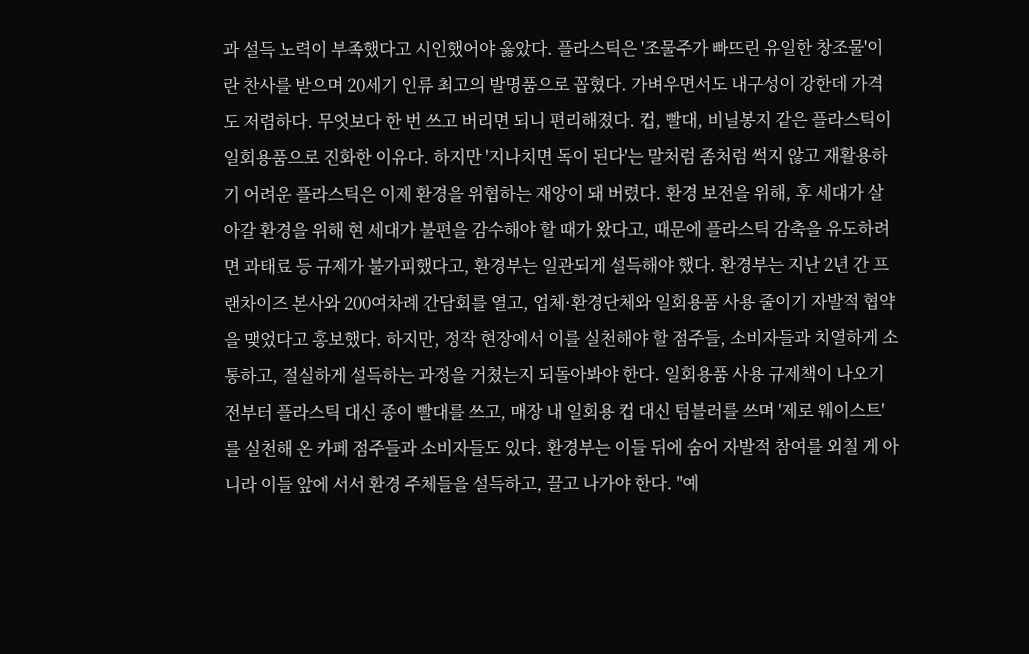과 설득 노력이 부족했다고 시인했어야 옳았다. 플라스틱은 '조물주가 빠뜨린 유일한 창조물'이란 찬사를 받으며 20세기 인류 최고의 발명품으로 꼽혔다. 가벼우면서도 내구성이 강한데 가격도 저렴하다. 무엇보다 한 번 쓰고 버리면 되니 편리해졌다. 컵, 빨대, 비닐봉지 같은 플라스틱이 일회용품으로 진화한 이유다. 하지만 '지나치면 독이 된다'는 말처럼 좀처럼 썩지 않고 재활용하기 어려운 플라스틱은 이제 환경을 위협하는 재앙이 돼 버렸다. 환경 보전을 위해, 후 세대가 살아갈 환경을 위해 현 세대가 불편을 감수해야 할 때가 왔다고, 때문에 플라스틱 감축을 유도하려면 과태료 등 규제가 불가피했다고, 환경부는 일관되게 설득해야 했다. 환경부는 지난 2년 간 프랜차이즈 본사와 200여차례 간담회를 열고, 업체·환경단체와 일회용품 사용 줄이기 자발적 협약을 맺었다고 홍보했다. 하지만, 정작 현장에서 이를 실천해야 할 점주들, 소비자들과 치열하게 소통하고, 절실하게 설득하는 과정을 거쳤는지 되돌아봐야 한다. 일회용품 사용 규제책이 나오기 전부터 플라스틱 대신 종이 빨대를 쓰고, 매장 내 일회용 컵 대신 텀블러를 쓰며 '제로 웨이스트'를 실천해 온 카페 점주들과 소비자들도 있다. 환경부는 이들 뒤에 숨어 자발적 참여를 외칠 게 아니라 이들 앞에 서서 환경 주체들을 설득하고, 끌고 나가야 한다. "예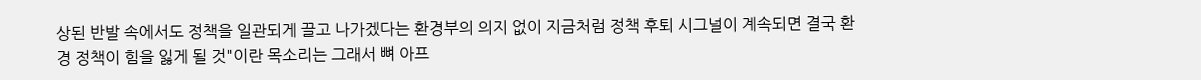상된 반발 속에서도 정책을 일관되게 끌고 나가겠다는 환경부의 의지 없이 지금처럼 정책 후퇴 시그널이 계속되면 결국 환경 정책이 힘을 잃게 될 것"이란 목소리는 그래서 뼈 아프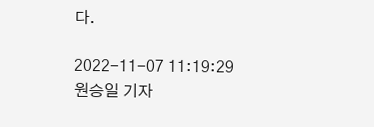다.

2022-11-07 11:19:29 원승일 기자